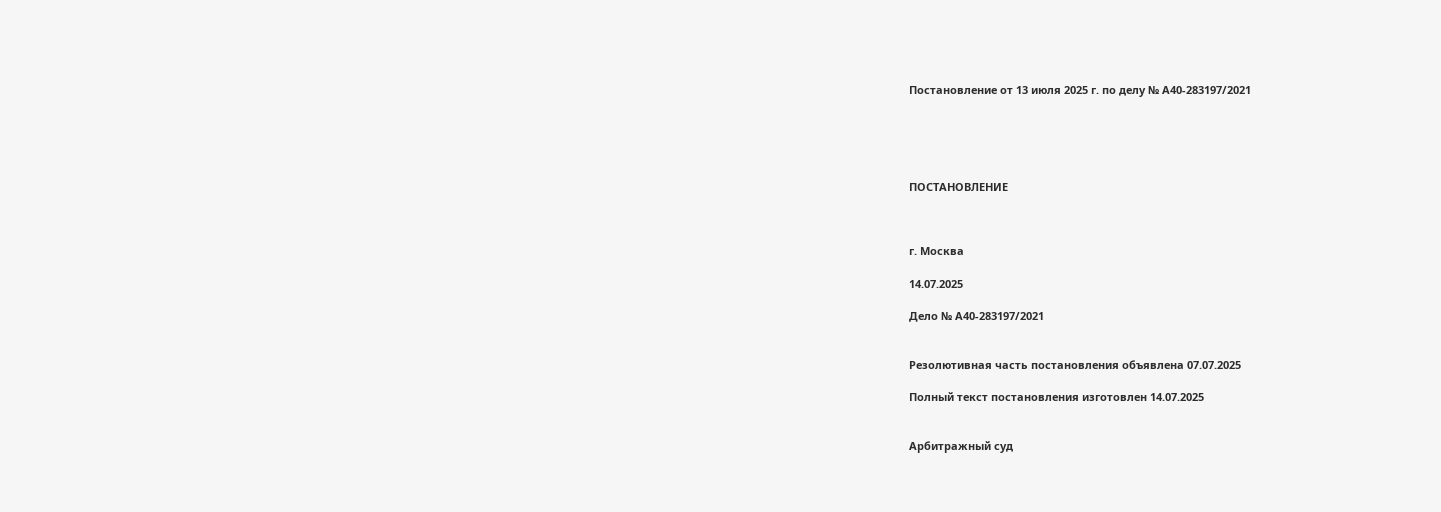Постановление от 13 июля 2025 г. по делу № А40-283197/2021





ПОСТАНОВЛЕНИЕ



г. Москва

14.07.2025

Дело № А40-283197/2021


Резолютивная часть постановления объявлена 07.07.2025

Полный текст постановления изготовлен 14.07.2025


Арбитражный суд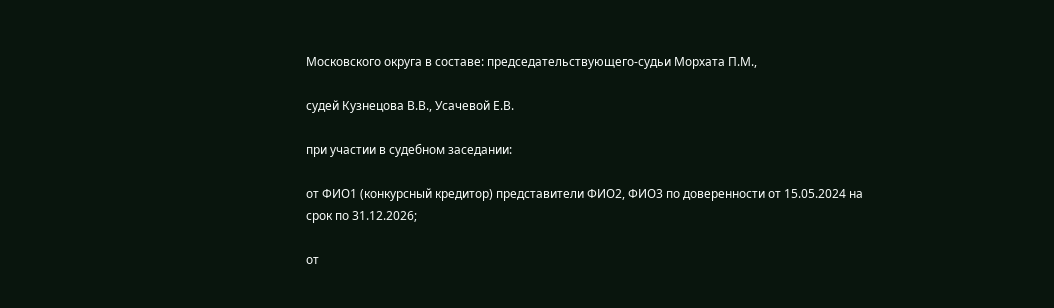Московского округа в составе: председательствующего-судьи Морхата П.М.,

судей Кузнецова В.В., Усачевой Е.В.

при участии в судебном заседании:

от ФИО1 (конкурсный кредитор) представители ФИО2, ФИО3 по доверенности от 15.05.2024 на срок по 31.12.2026;

от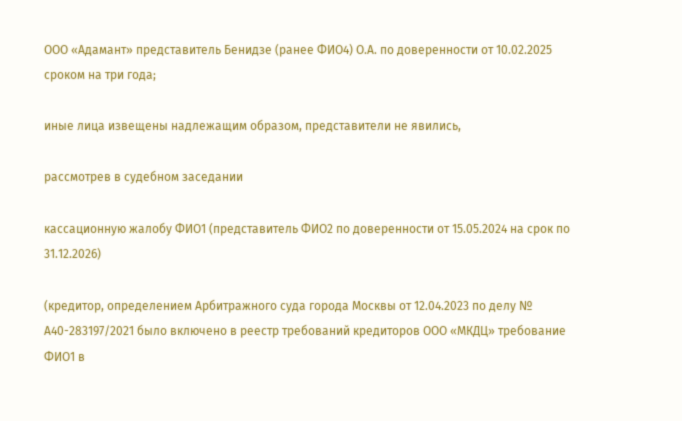ООО «Адамант» представитель Бенидзе (ранее ФИО4) О.А. по доверенности от 10.02.2025 сроком на три года;

иные лица извещены надлежащим образом, представители не явились,

рассмотрев в судебном заседании

кассационную жалобу ФИО1 (представитель ФИО2 по доверенности от 15.05.2024 на срок по 31.12.2026)

(кредитор, определением Арбитражного суда города Москвы от 12.04.2023 по делу № А40-283197/2021 было включено в реестр требований кредиторов ООО «МКДЦ» требование ФИО1 в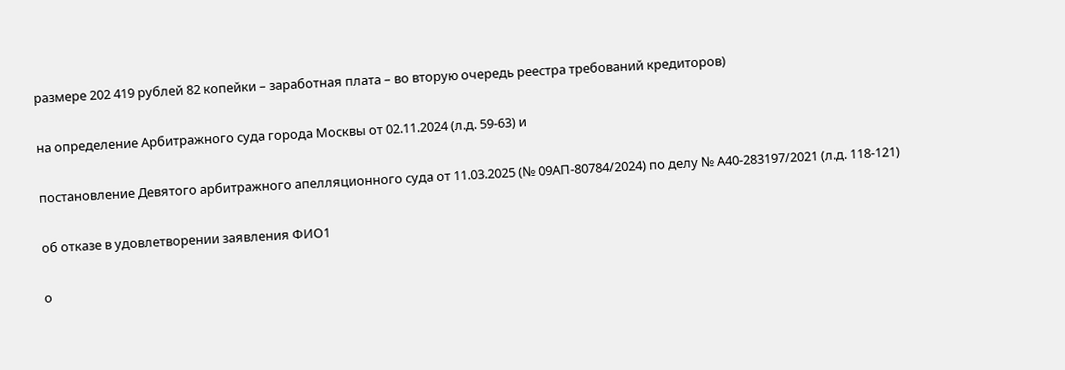размере 202 419 рублей 82 копейки – заработная плата – во вторую очередь реестра требований кредиторов)

на определение Арбитражного суда города Москвы от 02.11.2024 (л.д. 59-63) и

постановление Девятого арбитражного апелляционного суда от 11.03.2025 (№ 09АП-80784/2024) по делу № А40-283197/2021 (л.д. 118-121)

об отказе в удовлетворении заявления ФИО1

о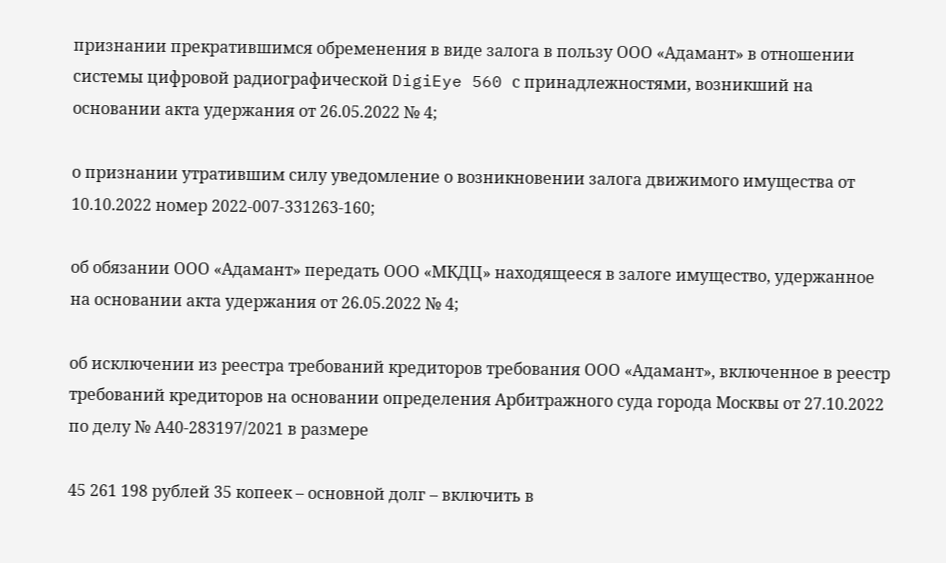признании прекратившимся обременения в виде залога в пользу ООО «Адамант» в отношении системы цифровой радиографической DigiEye 560 с принадлежностями, возникший на основании акта удержания от 26.05.2022 № 4;

о признании утратившим силу уведомление о возникновении залога движимого имущества от 10.10.2022 номер 2022-007-331263-160;

об обязании ООО «Адамант» передать ООО «МКДЦ» находящееся в залоге имущество, удержанное на основании акта удержания от 26.05.2022 № 4;

об исключении из реестра требований кредиторов требования ООО «Адамант», включенное в реестр требований кредиторов на основании определения Арбитражного суда города Москвы от 27.10.2022 по делу № А40-283197/2021 в размере

45 261 198 рублей 35 копеек – основной долг – включить в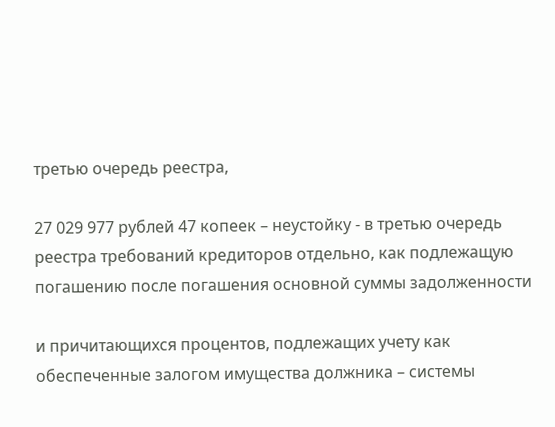третью очередь реестра,

27 029 977 рублей 47 копеек – неустойку - в третью очередь реестра требований кредиторов отдельно, как подлежащую погашению после погашения основной суммы задолженности

и причитающихся процентов, подлежащих учету как обеспеченные залогом имущества должника – системы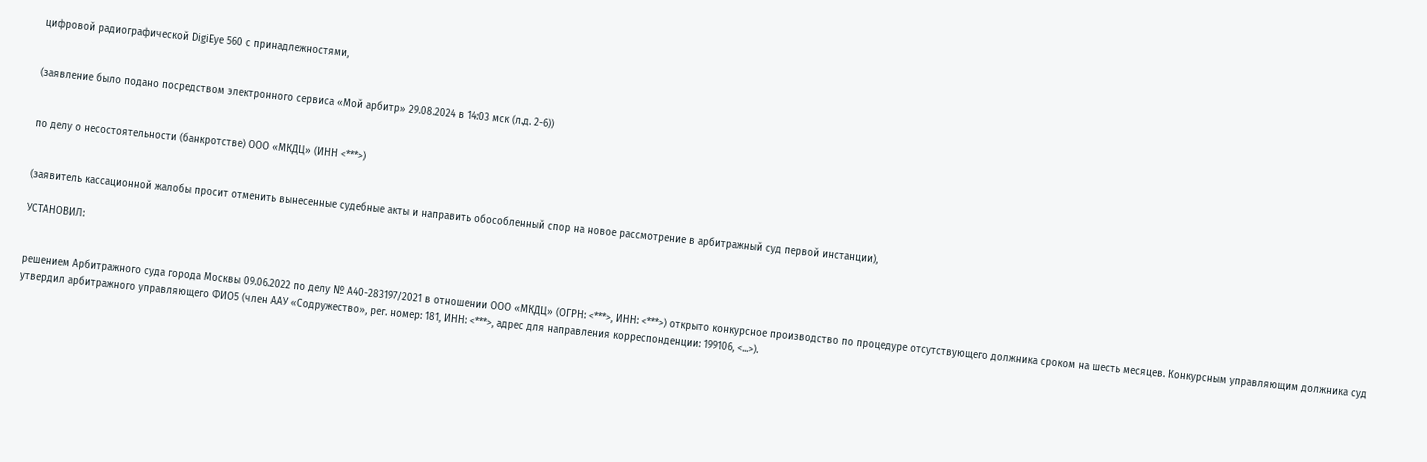цифровой радиографической DigiEye 560 с принадлежностями,


(заявление было подано посредством электронного сервиса «Мой арбитр» 29.08.2024 в 14:03 мск (л.д. 2-6))


по делу о несостоятельности (банкротстве) ООО «МКДЦ» (ИНН <***>)


(заявитель кассационной жалобы просит отменить вынесенные судебные акты и направить обособленный спор на новое рассмотрение в арбитражный суд первой инстанции),

УСТАНОВИЛ:


решением Арбитражного суда города Москвы 09.06.2022 по делу № А40-283197/2021 в отношении ООО «МКДЦ» (ОГРН: <***>, ИНН: <***>) открыто конкурсное производство по процедуре отсутствующего должника сроком на шесть месяцев. Конкурсным управляющим должника суд утвердил арбитражного управляющего ФИО5 (член ААУ «Содружество», рег. номер: 181, ИНН: <***>, адрес для направления корреспонденции: 199106, <...>).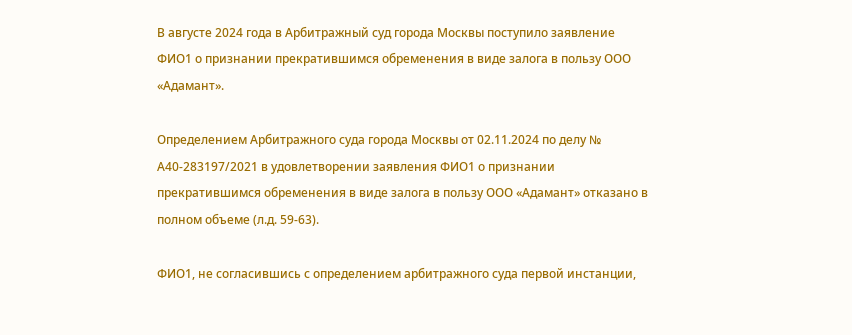В августе 2024 года в Арбитражный суд города Москвы поступило заявление ФИО1 о признании прекратившимся обременения в виде залога в пользу ООО «Адамант».

Определением Арбитражного суда города Москвы от 02.11.2024 по делу № А40-283197/2021 в удовлетворении заявления ФИО1 о признании прекратившимся обременения в виде залога в пользу ООО «Адамант» отказано в полном объеме (л.д. 59-63).

ФИО1, не согласившись с определением арбитражного суда первой инстанции,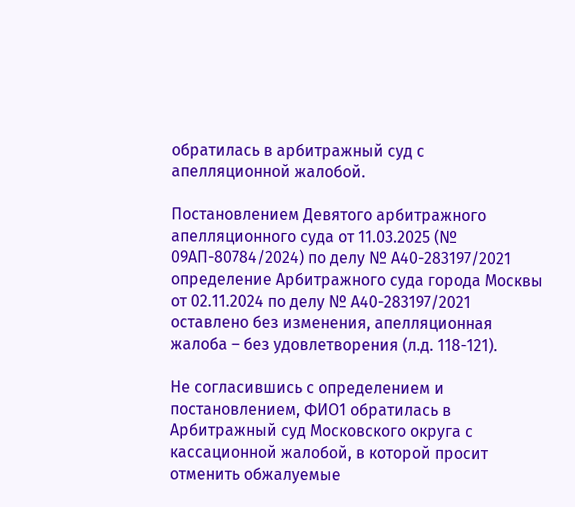обратилась в арбитражный суд с апелляционной жалобой.

Постановлением Девятого арбитражного апелляционного суда от 11.03.2025 (№ 09АП-80784/2024) по делу № А40-283197/2021 определение Арбитражного суда города Москвы от 02.11.2024 по делу № А40-283197/2021 оставлено без изменения, апелляционная жалоба – без удовлетворения (л.д. 118-121).

Не согласившись с определением и постановлением, ФИО1 обратилась в Арбитражный суд Московского округа с кассационной жалобой, в которой просит отменить обжалуемые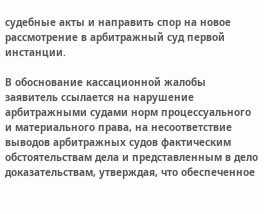судебные акты и направить спор на новое рассмотрение в арбитражный суд первой инстанции.

В обоснование кассационной жалобы заявитель ссылается на нарушение арбитражными судами норм процессуального и материального права, на несоответствие выводов арбитражных судов фактическим обстоятельствам дела и представленным в дело доказательствам, утверждая, что обеспеченное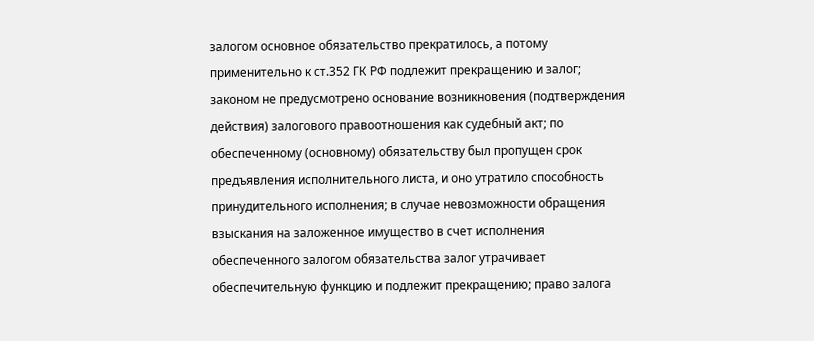залогом основное обязательство прекратилось, а потому применительно к ст.352 ГК РФ подлежит прекращению и залог; законом не предусмотрено основание возникновения (подтверждения действия) залогового правоотношения как судебный акт; по обеспеченному (основному) обязательству был пропущен срок предъявления исполнительного листа, и оно утратило способность принудительного исполнения; в случае невозможности обращения взыскания на заложенное имущество в счет исполнения обеспеченного залогом обязательства залог утрачивает обеспечительную функцию и подлежит прекращению; право залога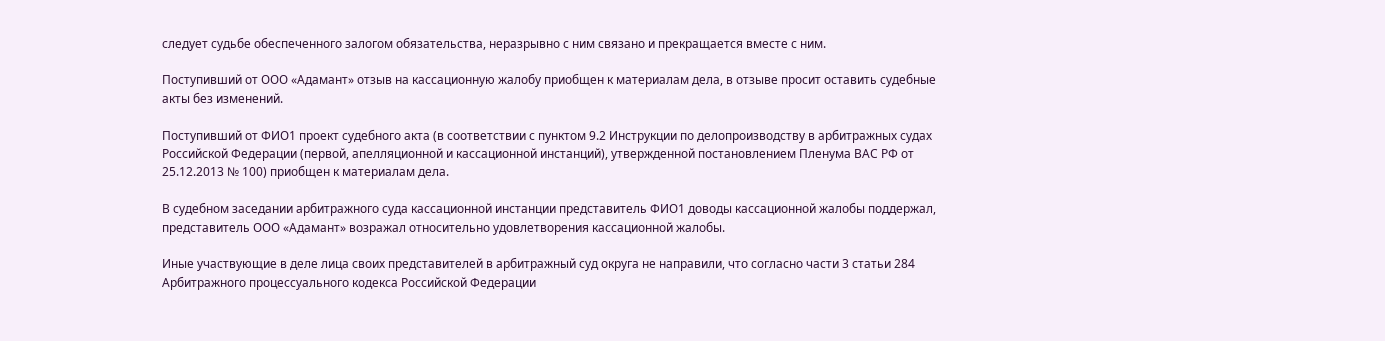следует судьбе обеспеченного залогом обязательства, неразрывно с ним связано и прекращается вместе с ним.

Поступивший от ООО «Адамант» отзыв на кассационную жалобу приобщен к материалам дела, в отзыве просит оставить судебные акты без изменений.

Поступивший от ФИО1 проект судебного акта (в соответствии с пунктом 9.2 Инструкции по делопроизводству в арбитражных судах Российской Федерации (первой, апелляционной и кассационной инстанций), утвержденной постановлением Пленума ВАС РФ от 25.12.2013 № 100) приобщен к материалам дела.

В судебном заседании арбитражного суда кассационной инстанции представитель ФИО1 доводы кассационной жалобы поддержал, представитель ООО «Адамант» возражал относительно удовлетворения кассационной жалобы.

Иные участвующие в деле лица своих представителей в арбитражный суд округа не направили, что согласно части 3 статьи 284 Арбитражного процессуального кодекса Российской Федерации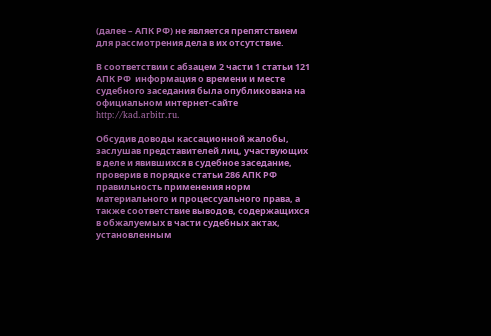(далее – АПК РФ) не является препятствием для рассмотрения дела в их отсутствие.

В соответствии с абзацем 2 части 1 статьи 121 АПК РФ  информация о времени и месте судебного заседания была опубликована на официальном интернет-сайте http://kad.arbitr.ru.

Обсудив доводы кассационной жалобы, заслушав представителей лиц, участвующих в деле и явившихся в судебное заседание, проверив в порядке статьи 286 АПК РФ правильность применения норм материального и процессуального права, а также соответствие выводов, содержащихся в обжалуемых в части судебных актах, установленным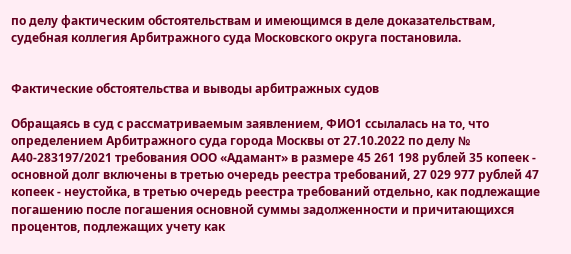по делу фактическим обстоятельствам и имеющимся в деле доказательствам, судебная коллегия Арбитражного суда Московского округа постановила.


Фактические обстоятельства и выводы арбитражных судов

Обращаясь в суд с рассматриваемым заявлением, ФИО1 ссылалась на то, что определением Арбитражного суда города Москвы от 27.10.2022 по делу № А40-283197/2021 требования ООО «Адамант» в размере 45 261 198 рублей 35 копеек - основной долг включены в третью очередь реестра требований, 27 029 977 рублей 47 копеек - неустойка, в третью очередь реестра требований отдельно, как подлежащие погашению после погашения основной суммы задолженности и причитающихся процентов, подлежащих учету как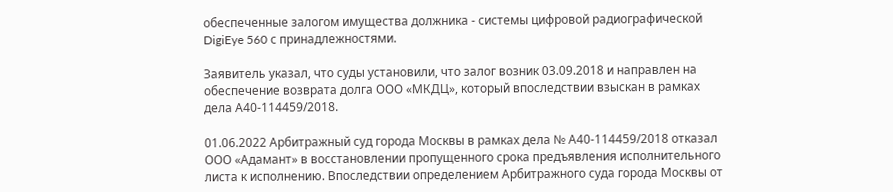обеспеченные залогом имущества должника - системы цифровой радиографической DigiEye 560 с принадлежностями.

Заявитель указал, что суды установили, что залог возник 03.09.2018 и направлен на обеспечение возврата долга ООО «МКДЦ», который впоследствии взыскан в рамках дела А40-114459/2018.

01.06.2022 Арбитражный суд города Москвы в рамках дела № А40-114459/2018 отказал ООО «Адамант» в восстановлении пропущенного срока предъявления исполнительного листа к исполнению. Впоследствии определением Арбитражного суда города Москвы от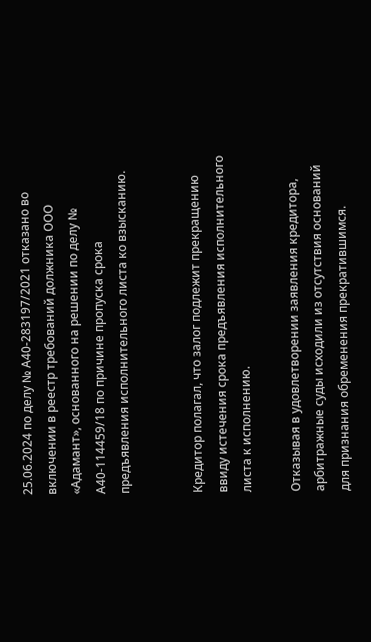25.06.2024 по делу № А40-283197/2021 отказано во включении в реестр требований должника ООО «Адамант», основанного на решении по делу № А40-114459/18 по причине пропуска срока предъявления исполнительного листа ко взысканию.


Кредитор полагал, что залог подлежит прекращению ввиду истечения срока предъявления исполнительного листа к исполнению.

Отказывая в удовлетворении заявления кредитора, арбитражные суды исходили из отсутствия оснований для признания обременения прекратившимся.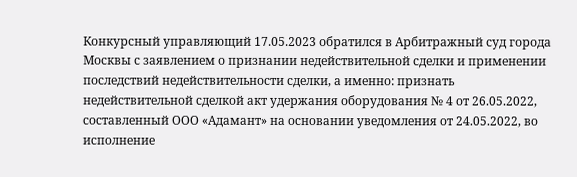Конкурсный управляющий 17.05.2023 обратился в Арбитражный суд города Москвы с заявлением о признании недействительной сделки и применении последствий недействительности сделки, а именно: признать недействительной сделкой акт удержания оборудования № 4 от 26.05.2022, составленный ООО «Адамант» на основании уведомления от 24.05.2022, во исполнение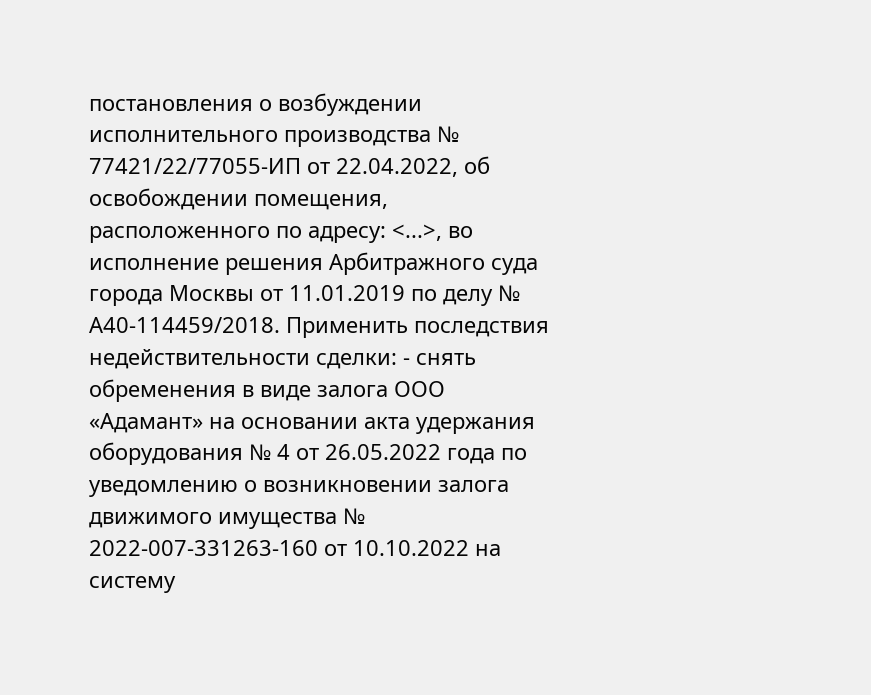постановления о возбуждении исполнительного производства № 77421/22/77055-ИП от 22.04.2022, об освобождении помещения, расположенного по адресу: <...>, во исполнение решения Арбитражного суда города Москвы от 11.01.2019 по делу № А40-114459/2018. Применить последствия недействительности сделки: - снять обременения в виде залога ООО «Адамант» на основании акта удержания оборудования № 4 от 26.05.2022 года по уведомлению о возникновении залога движимого имущества № 2022-007-331263-160 от 10.10.2022 на систему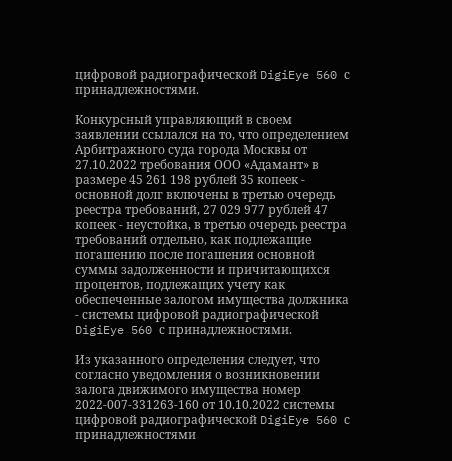цифровой радиографической DigiEye 560 с принадлежностями.

Конкурсный управляющий в своем заявлении ссылался на то, что определением Арбитражного суда города Москвы от 27.10.2022 требования ООО «Адамант» в размере 45 261 198 рублей 35 копеек - основной долг включены в третью очередь реестра требований, 27 029 977 рублей 47 копеек - неустойка, в третью очередь реестра требований отдельно, как подлежащие погашению после погашения основной суммы задолженности и причитающихся процентов, подлежащих учету как обеспеченные залогом имущества должника - системы цифровой радиографической DigiEye 560 с принадлежностями.

Из указанного определения следует, что согласно уведомления о возникновении залога движимого имущества номер 2022-007-331263-160 от 10.10.2022 системы цифровой радиографической DigiEye 560 с принадлежностями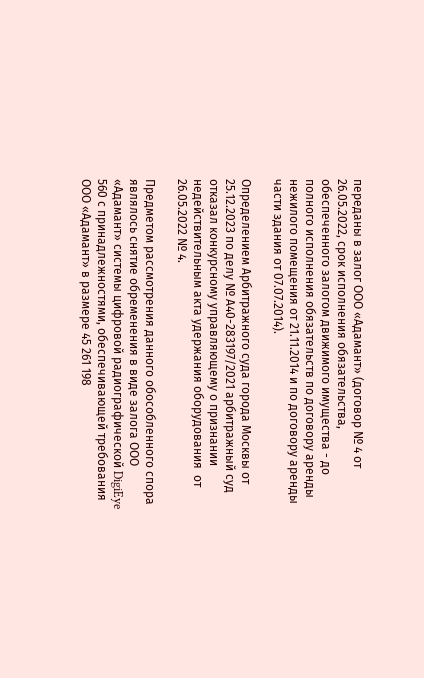переданы в залог ООО «Адамант» (договор № 4 от 26.05.2022, срок исполнения обязательства, обеспеченного залогом движимого имущества - до полного исполнения обязательств по договору аренды нежилого помещения от 21.11.2014 и по договору аренды части здания от 07.07.2014).

Определением Арбитражного суда города Москвы от 25.12.2023 по делу № А40-283197/2021 арбитражный суд отказал конкурсному управляющему о признании недействительным акта удержания оборудования  от 26.05.2022 № 4.

Предметом рассмотрения данного обособленного спора являлось снятие обременения в виде залога ООО «Адамант» системы цифровой радиографической DigiEye 560 с принадлежностями, обеспечивающей требования ООО «Адамант» в размере 45 261 198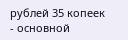рублей 35 копеек - основной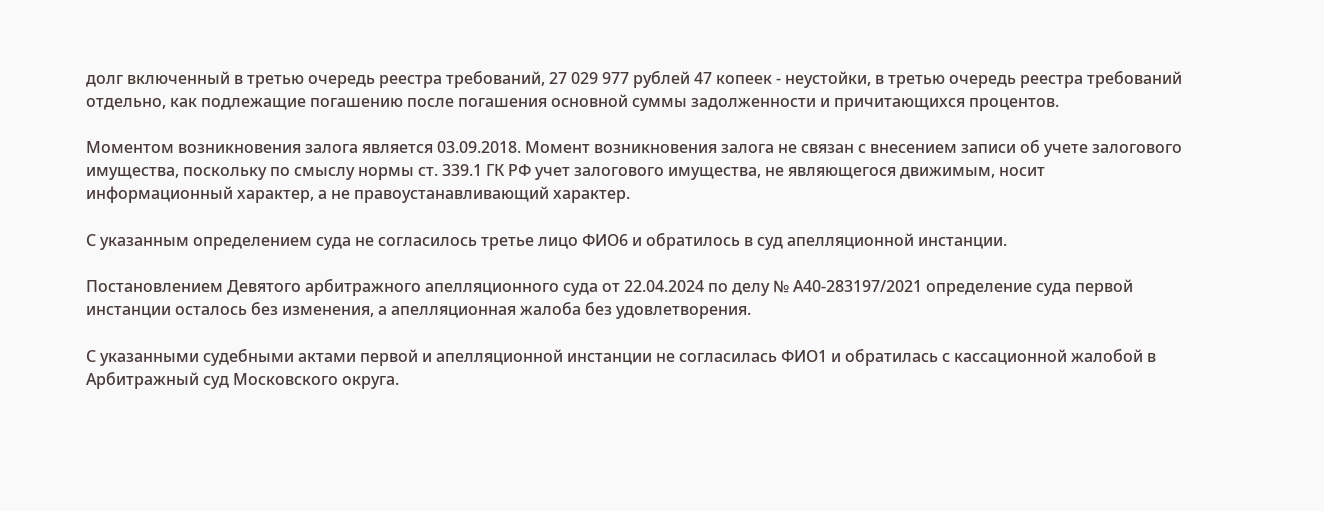долг включенный в третью очередь реестра требований, 27 029 977 рублей 47 копеек - неустойки, в третью очередь реестра требований отдельно, как подлежащие погашению после погашения основной суммы задолженности и причитающихся процентов.

Моментом возникновения залога является 03.09.2018. Момент возникновения залога не связан с внесением записи об учете залогового имущества, поскольку по смыслу нормы ст. 339.1 ГК РФ учет залогового имущества, не являющегося движимым, носит информационный характер, а не правоустанавливающий характер.

С указанным определением суда не согласилось третье лицо ФИО6 и обратилось в суд апелляционной инстанции.

Постановлением Девятого арбитражного апелляционного суда от 22.04.2024 по делу № А40-283197/2021 определение суда первой инстанции осталось без изменения, а апелляционная жалоба без удовлетворения.

С указанными судебными актами первой и апелляционной инстанции не согласилась ФИО1 и обратилась с кассационной жалобой в Арбитражный суд Московского округа.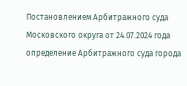Постановлением Арбитражного суда Московского округа от 24.07.2024 года определение Арбитражного суда города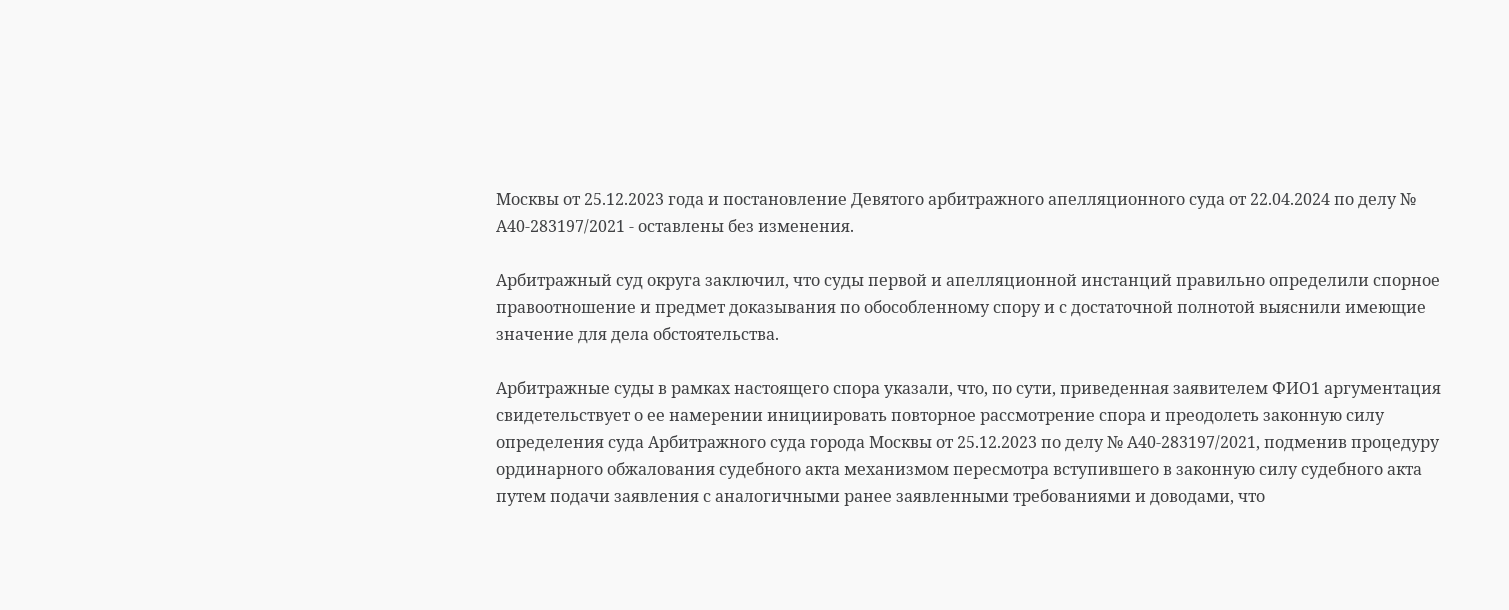Москвы от 25.12.2023 года и постановление Девятого арбитражного апелляционного суда от 22.04.2024 по делу № А40-283197/2021 - оставлены без изменения.

Арбитражный суд округа заключил, что суды первой и апелляционной инстанций правильно определили спорное правоотношение и предмет доказывания по обособленному спору и с достаточной полнотой выяснили имеющие значение для дела обстоятельства.

Арбитражные суды в рамках настоящего спора указали, что, по сути, приведенная заявителем ФИО1 аргументация свидетельствует о ее намерении инициировать повторное рассмотрение спора и преодолеть законную силу определения суда Арбитражного суда города Москвы от 25.12.2023 по делу № А40-283197/2021, подменив процедуру ординарного обжалования судебного акта механизмом пересмотра вступившего в законную силу судебного акта путем подачи заявления с аналогичными ранее заявленными требованиями и доводами, что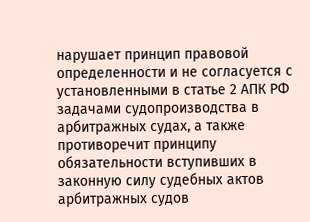нарушает принцип правовой определенности и не согласуется с установленными в статье 2 АПК РФ задачами судопроизводства в арбитражных судах, а также противоречит принципу обязательности вступивших в законную силу судебных актов арбитражных судов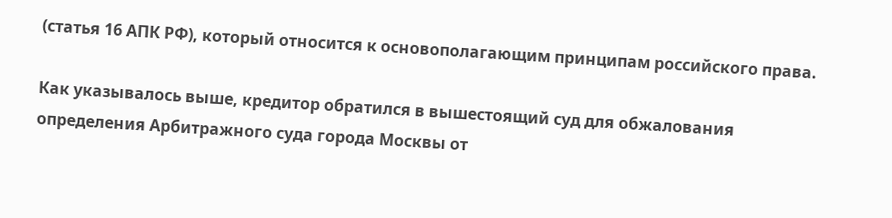(статья 16 АПК РФ), который относится к основополагающим принципам российского права.

Как указывалось выше, кредитор обратился в вышестоящий суд для обжалования определения Арбитражного суда города Москвы от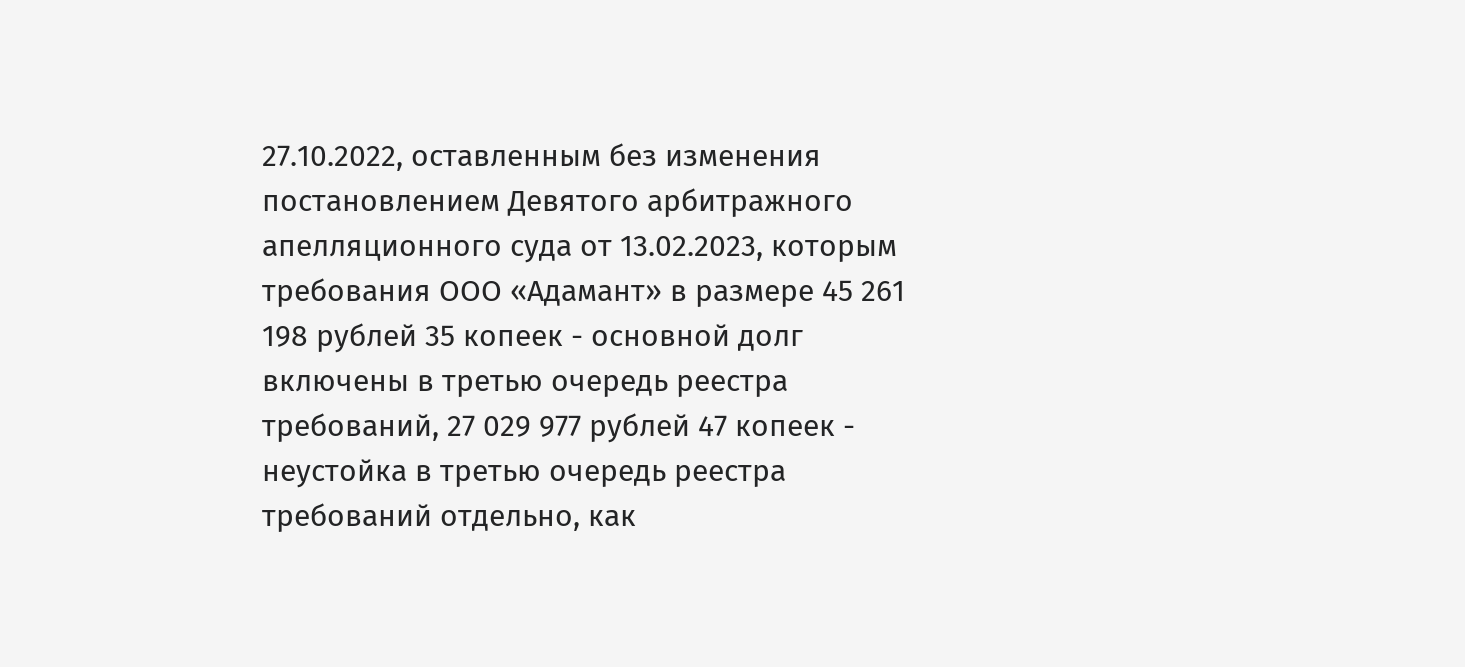27.10.2022, оставленным без изменения постановлением Девятого арбитражного апелляционного суда от 13.02.2023, которым требования ООО «Адамант» в размере 45 261 198 рублей 35 копеек - основной долг включены в третью очередь реестра требований, 27 029 977 рублей 47 копеек - неустойка в третью очередь реестра требований отдельно, как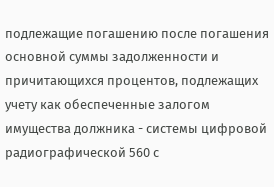подлежащие погашению после погашения основной суммы задолженности и причитающихся процентов, подлежащих учету как обеспеченные залогом имущества должника - системы цифровой радиографической 560 с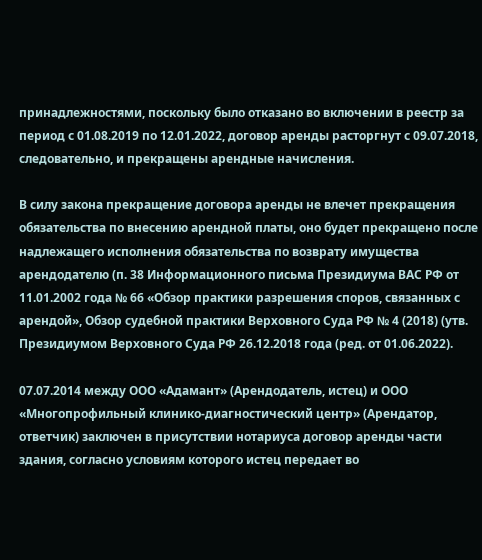принадлежностями, поскольку было отказано во включении в реестр за период с 01.08.2019 по 12.01.2022, договор аренды расторгнут с 09.07.2018, следовательно, и прекращены арендные начисления.

В силу закона прекращение договора аренды не влечет прекращения обязательства по внесению арендной платы, оно будет прекращено после надлежащего исполнения обязательства по возврату имущества арендодателю (п. 38 Информационного письма Президиума ВАС РФ от 11.01.2002 года № 66 «Обзор практики разрешения споров, связанных с арендой», Обзор судебной практики Верховного Суда РФ № 4 (2018) (утв. Президиумом Верховного Суда РФ 26.12.2018 года (ред. от 01.06.2022).

07.07.2014 между ООО «Адамант» (Арендодатель, истец) и ООО «Многопрофильный клинико-диагностический центр» (Арендатор, ответчик) заключен в присутствии нотариуса договор аренды части здания, согласно условиям которого истец передает во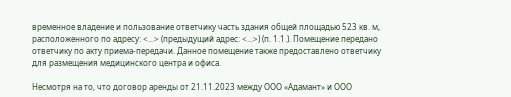временное владение и пользование ответчику часть здания общей площадью 523 кв. м, расположенного по адресу: <...> (предыдущий адрес: <...>) (п. 1.1.). Помещение передано ответчику по акту приема-передачи. Данное помещение также предоставлено ответчику для размещения медицинского центра и офиса.

Несмотря на то, что договор аренды от 21.11.2023 между ООО «Адамант» и ООО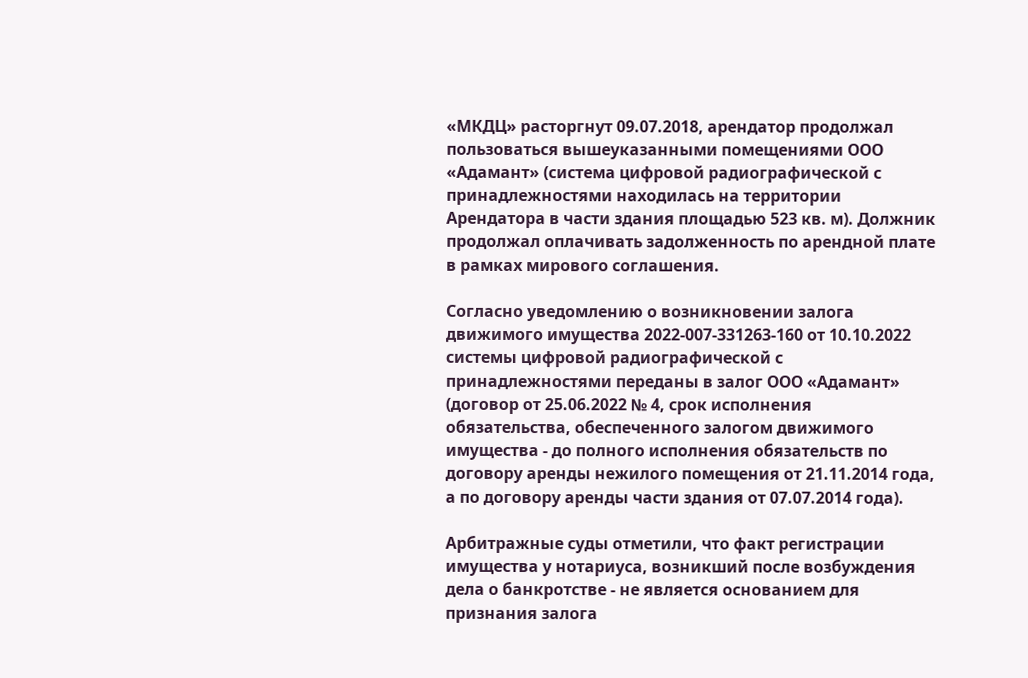«МКДЦ» расторгнут 09.07.2018, арендатор продолжал пользоваться вышеуказанными помещениями ООО «Адамант» (система цифровой радиографической с принадлежностями находилась на территории Арендатора в части здания площадью 523 кв. м). Должник продолжал оплачивать задолженность по арендной плате в рамках мирового соглашения.

Согласно уведомлению о возникновении залога движимого имущества 2022-007-331263-160 от 10.10.2022 системы цифровой радиографической с принадлежностями переданы в залог ООО «Адамант» (договор от 25.06.2022 № 4, срок исполнения обязательства, обеспеченного залогом движимого имущества - до полного исполнения обязательств по договору аренды нежилого помещения от 21.11.2014 года, а по договору аренды части здания от 07.07.2014 года).

Арбитражные суды отметили, что факт регистрации имущества у нотариуса, возникший после возбуждения дела о банкротстве - не является основанием для признания залога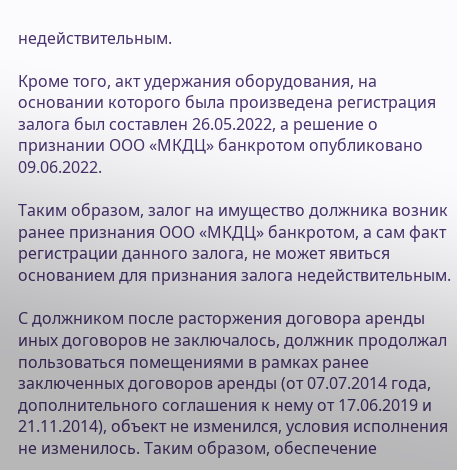недействительным.

Кроме того, акт удержания оборудования, на основании которого была произведена регистрация залога был составлен 26.05.2022, а решение о признании ООО «МКДЦ» банкротом опубликовано 09.06.2022.

Таким образом, залог на имущество должника возник ранее признания ООО «МКДЦ» банкротом, а сам факт регистрации данного залога, не может явиться основанием для признания залога недействительным.

С должником после расторжения договора аренды иных договоров не заключалось, должник продолжал пользоваться помещениями в рамках ранее заключенных договоров аренды (от 07.07.2014 года, дополнительного соглашения к нему от 17.06.2019 и 21.11.2014), объект не изменился, условия исполнения не изменилось. Таким образом, обеспечение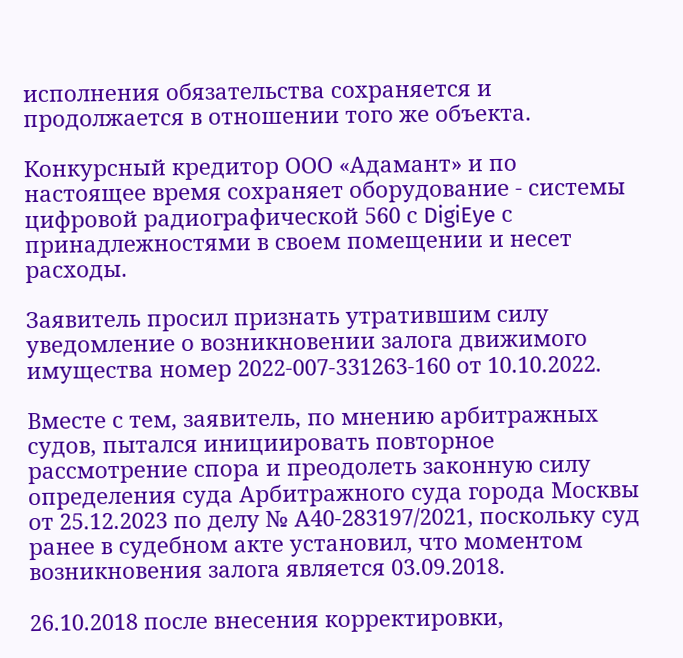исполнения обязательства сохраняется и продолжается в отношении того же объекта.

Конкурсный кредитор ООО «Адамант» и по настоящее время сохраняет оборудование - системы цифровой радиографической 560 с DigiEye с принадлежностями в своем помещении и несет расходы.

Заявитель просил признать утратившим силу уведомление о возникновении залога движимого имущества номер 2022-007-331263-160 от 10.10.2022.

Вместе с тем, заявитель, по мнению арбитражных судов, пытался инициировать повторное рассмотрение спора и преодолеть законную силу определения суда Арбитражного суда города Москвы от 25.12.2023 по делу № А40-283197/2021, поскольку суд ранее в судебном акте установил, что моментом возникновения залога является 03.09.2018.

26.10.2018 после внесения корректировки,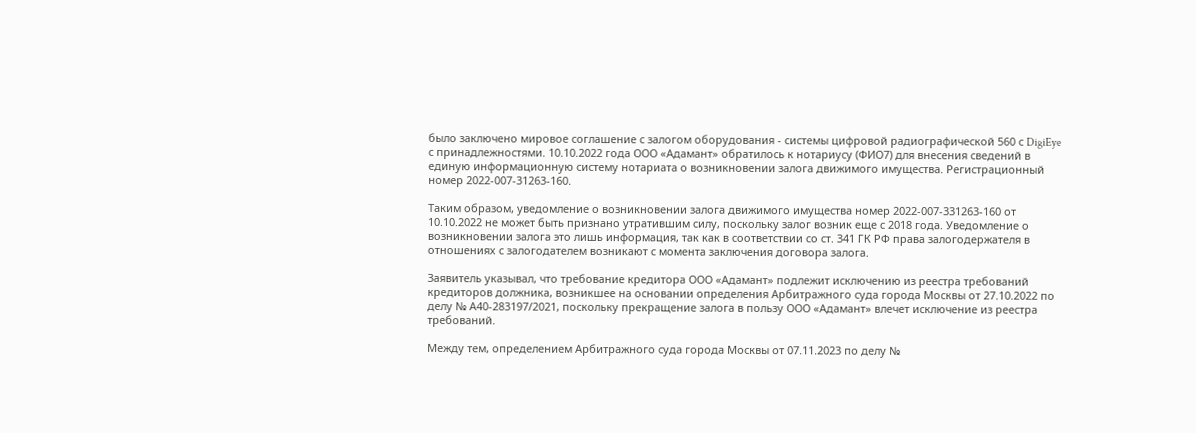было заключено мировое соглашение с залогом оборудования - системы цифровой радиографической 560 с DigiEye с принадлежностями. 10.10.2022 года ООО «Адамант» обратилось к нотариусу (ФИО7) для внесения сведений в единую информационную систему нотариата о возникновении залога движимого имущества. Регистрационный номер 2022-007-31263-160.

Таким образом, уведомление о возникновении залога движимого имущества номер 2022-007-331263-160 от 10.10.2022 не может быть признано утратившим силу, поскольку залог возник еще с 2018 года. Уведомление о возникновении залога это лишь информация, так как в соответствии со ст. 341 ГК РФ права залогодержателя в отношениях с залогодателем возникают с момента заключения договора залога.

Заявитель указывал, что требование кредитора ООО «Адамант» подлежит исключению из реестра требований кредиторов должника, возникшее на основании определения Арбитражного суда города Москвы от 27.10.2022 по делу № А40-283197/2021, поскольку прекращение залога в пользу ООО «Адамант» влечет исключение из реестра требований.

Между тем, определением Арбитражного суда города Москвы от 07.11.2023 по делу №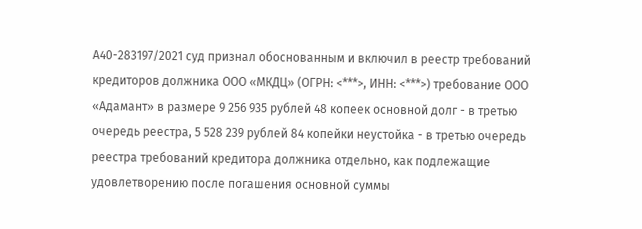А40-283197/2021 суд признал обоснованным и включил в реестр требований кредиторов должника ООО «МКДЦ» (ОГРН: <***>, ИНН: <***>) требование ООО «Адамант» в размере 9 256 935 рублей 48 копеек основной долг - в третью очередь реестра, 5 528 239 рублей 84 копейки неустойка - в третью очередь реестра требований кредитора должника отдельно, как подлежащие удовлетворению после погашения основной суммы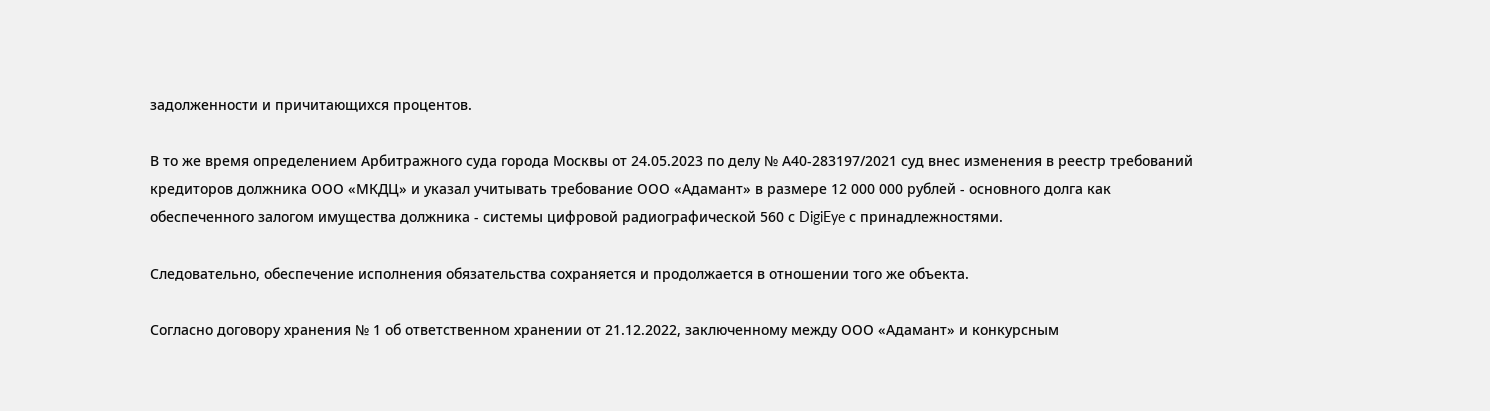задолженности и причитающихся процентов.

В то же время определением Арбитражного суда города Москвы от 24.05.2023 по делу № А40-283197/2021 суд внес изменения в реестр требований кредиторов должника ООО «МКДЦ» и указал учитывать требование ООО «Адамант» в размере 12 000 000 рублей - основного долга как обеспеченного залогом имущества должника - системы цифровой радиографической 560 с DigiEye с принадлежностями.

Следовательно, обеспечение исполнения обязательства сохраняется и продолжается в отношении того же объекта.

Согласно договору хранения № 1 об ответственном хранении от 21.12.2022, заключенному между ООО «Адамант» и конкурсным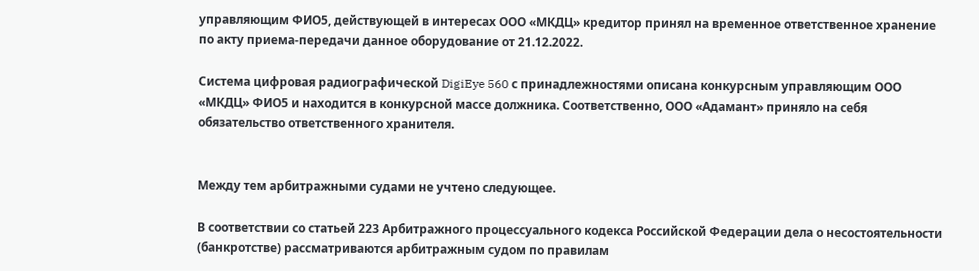управляющим ФИО5, действующей в интересах ООО «МКДЦ» кредитор принял на временное ответственное хранение по акту приема-передачи данное оборудование от 21.12.2022.

Система цифровая радиографической DigiEye 560 с принадлежностями описана конкурсным управляющим ООО «МКДЦ» ФИО5 и находится в конкурсной массе должника. Соответственно, ООО «Адамант» приняло на себя обязательство ответственного хранителя.


Между тем арбитражными судами не учтено следующее.

В соответствии со статьей 223 Арбитражного процессуального кодекса Российской Федерации дела о несостоятельности (банкротстве) рассматриваются арбитражным судом по правилам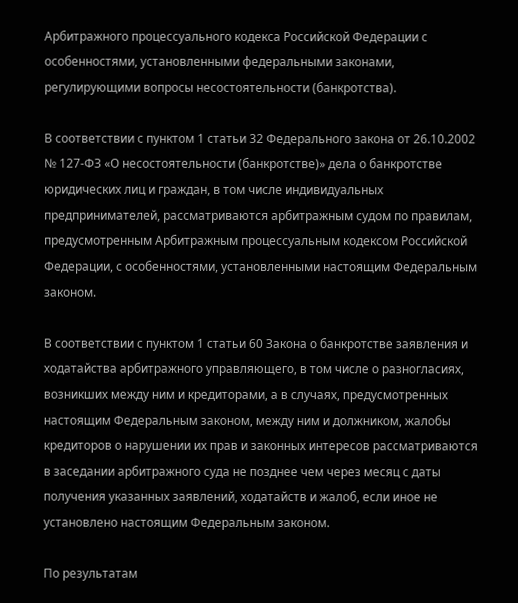Арбитражного процессуального кодекса Российской Федерации с особенностями, установленными федеральными законами, регулирующими вопросы несостоятельности (банкротства).

В соответствии с пунктом 1 статьи 32 Федерального закона от 26.10.2002 № 127-ФЗ «О несостоятельности (банкротстве)» дела о банкротстве юридических лиц и граждан, в том числе индивидуальных предпринимателей, рассматриваются арбитражным судом по правилам, предусмотренным Арбитражным процессуальным кодексом Российской Федерации, с особенностями, установленными настоящим Федеральным законом.

В соответствии с пунктом 1 статьи 60 Закона о банкротстве заявления и ходатайства арбитражного управляющего, в том числе о разногласиях, возникших между ним и кредиторами, а в случаях, предусмотренных настоящим Федеральным законом, между ним и должником, жалобы кредиторов о нарушении их прав и законных интересов рассматриваются в заседании арбитражного суда не позднее чем через месяц с даты получения указанных заявлений, ходатайств и жалоб, если иное не установлено настоящим Федеральным законом.

По результатам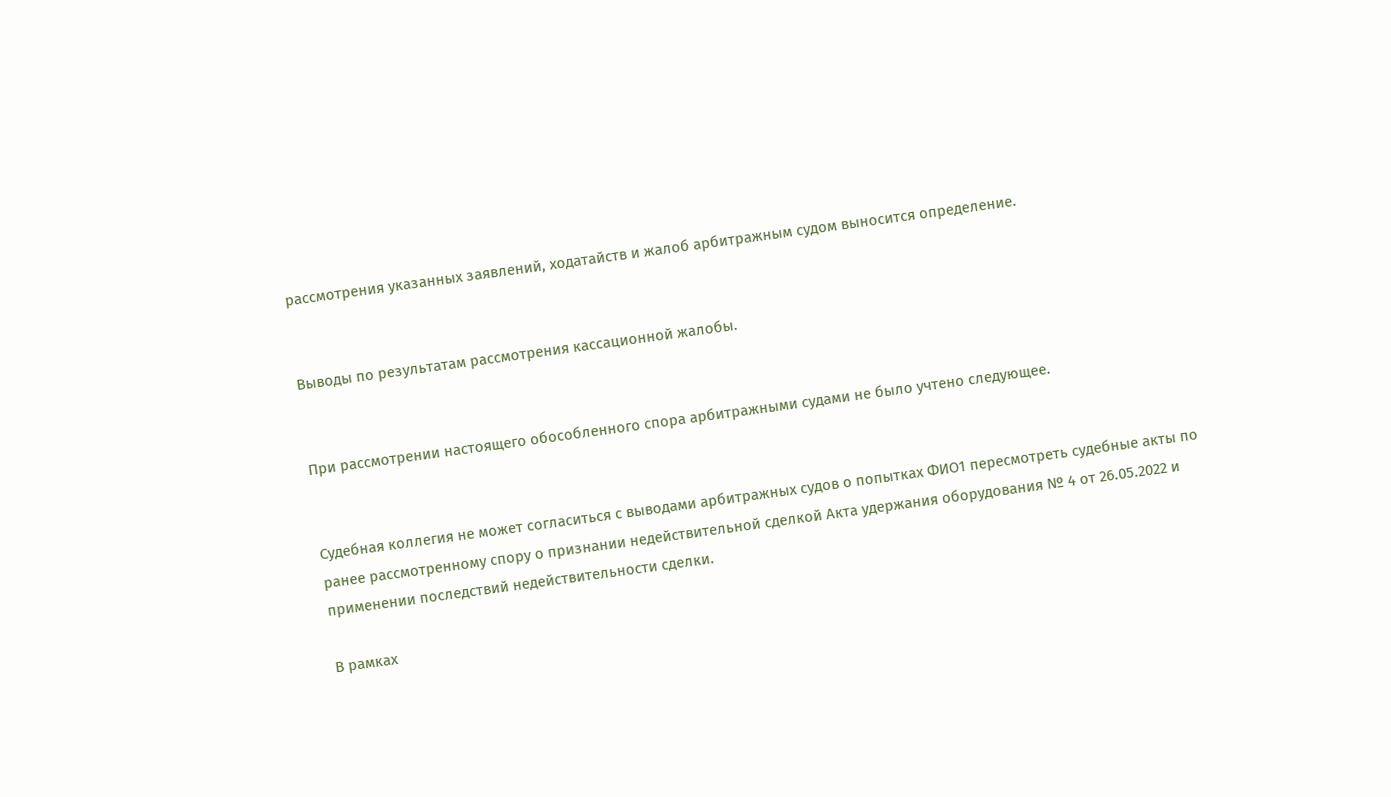рассмотрения указанных заявлений, ходатайств и жалоб арбитражным судом выносится определение.


Выводы по результатам рассмотрения кассационной жалобы.


При рассмотрении настоящего обособленного спора арбитражными судами не было учтено следующее.


Судебная коллегия не может согласиться с выводами арбитражных судов о попытках ФИО1 пересмотреть судебные акты по ранее рассмотренному спору о признании недействительной сделкой Акта удержания оборудования № 4 от 26.05.2022 и применении последствий недействительности сделки.

В рамках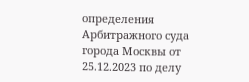определения Арбитражного суда города Москвы от 25.12.2023 по делу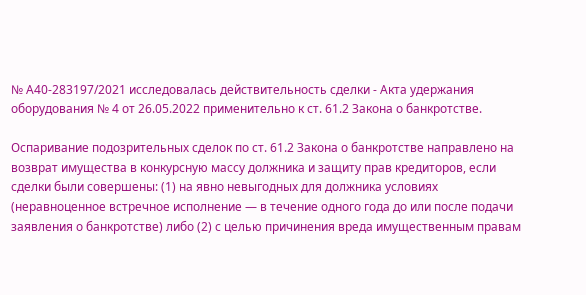№ А40-283197/2021 исследовалась действительность сделки - Акта удержания оборудования № 4 от 26.05.2022 применительно к ст. 61.2 Закона о банкротстве.

Оспаривание подозрительных сделок по ст. 61.2 Закона о банкротстве направлено на возврат имущества в конкурсную массу должника и защиту прав кредиторов, если сделки были совершены: (1) на явно невыгодных для должника условиях (неравноценное встречное исполнение — в течение одного года до или после подачи заявления о банкротстве) либо (2) с целью причинения вреда имущественным правам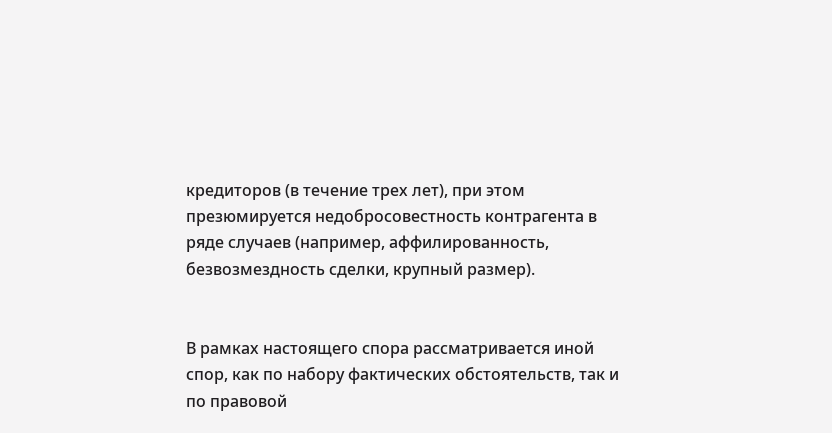кредиторов (в течение трех лет), при этом презюмируется недобросовестность контрагента в ряде случаев (например, аффилированность, безвозмездность сделки, крупный размер).


В рамках настоящего спора рассматривается иной спор, как по набору фактических обстоятельств, так и по правовой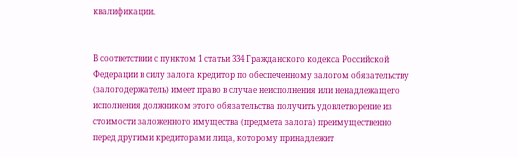квалификации.


В соответствии с пунктом 1 статьи 334 Гражданского кодекса Российской Федерации в силу залога кредитор по обеспеченному залогом обязательству (залогодержатель) имеет право в случае неисполнения или ненадлежащего исполнения должником этого обязательства получить удовлетворение из стоимости заложенного имущества (предмета залога) преимущественно перед другими кредиторами лица, которому принадлежит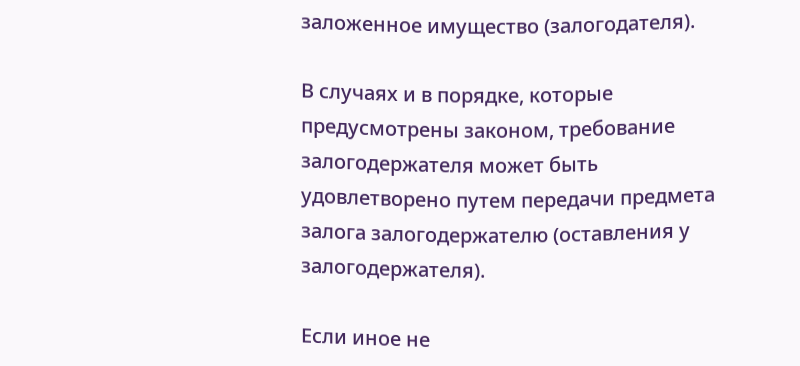заложенное имущество (залогодателя).

В случаях и в порядке, которые предусмотрены законом, требование залогодержателя может быть удовлетворено путем передачи предмета залога залогодержателю (оставления у залогодержателя).

Если иное не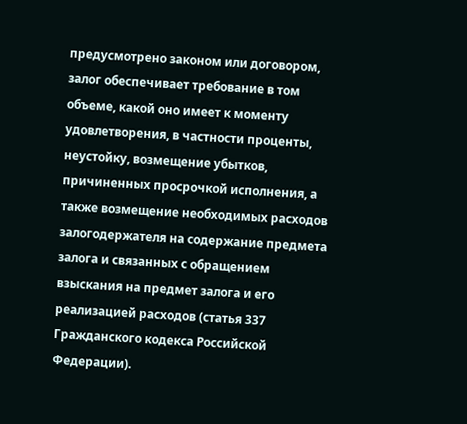предусмотрено законом или договором, залог обеспечивает требование в том объеме, какой оно имеет к моменту удовлетворения, в частности проценты, неустойку, возмещение убытков, причиненных просрочкой исполнения, а также возмещение необходимых расходов залогодержателя на содержание предмета залога и связанных с обращением взыскания на предмет залога и его реализацией расходов (статья 337 Гражданского кодекса Российской Федерации).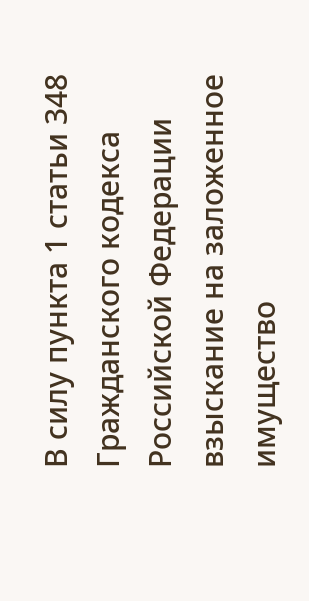В силу пункта 1 статьи 348 Гражданского кодекса Российской Федерации взыскание на заложенное имущество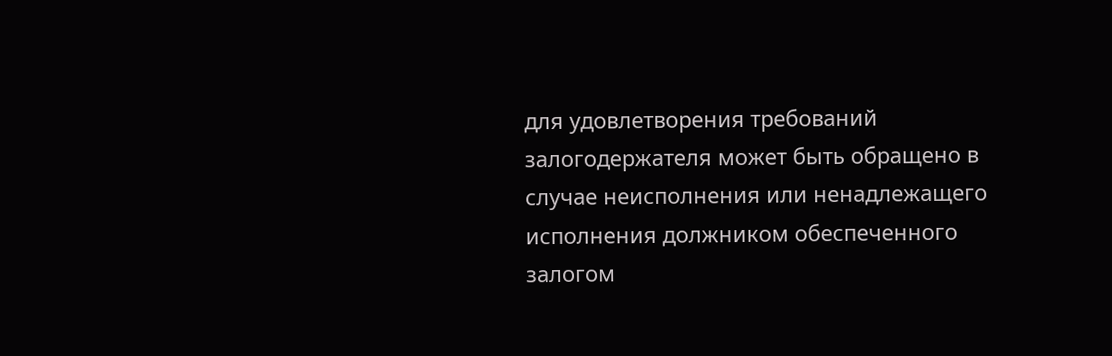для удовлетворения требований залогодержателя может быть обращено в случае неисполнения или ненадлежащего исполнения должником обеспеченного залогом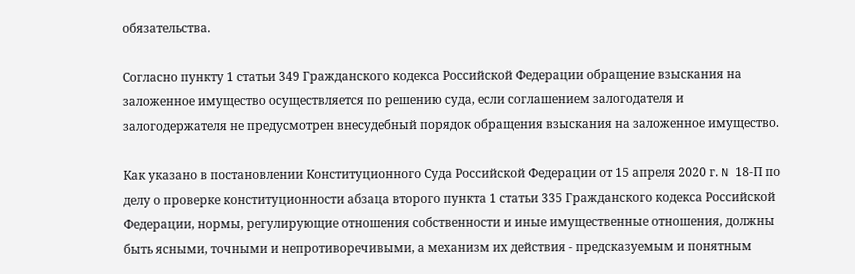обязательства.

Согласно пункту 1 статьи 349 Гражданского кодекса Российской Федерации обращение взыскания на заложенное имущество осуществляется по решению суда, если соглашением залогодателя и залогодержателя не предусмотрен внесудебный порядок обращения взыскания на заложенное имущество.

Как указано в постановлении Конституционного Суда Российской Федерации от 15 апреля 2020 г. N 18-П по делу о проверке конституционности абзаца второго пункта 1 статьи 335 Гражданского кодекса Российской Федерации, нормы, регулирующие отношения собственности и иные имущественные отношения, должны быть ясными, точными и непротиворечивыми, а механизм их действия - предсказуемым и понятным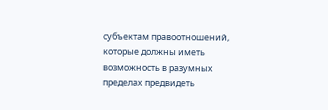субъектам правоотношений, которые должны иметь возможность в разумных пределах предвидеть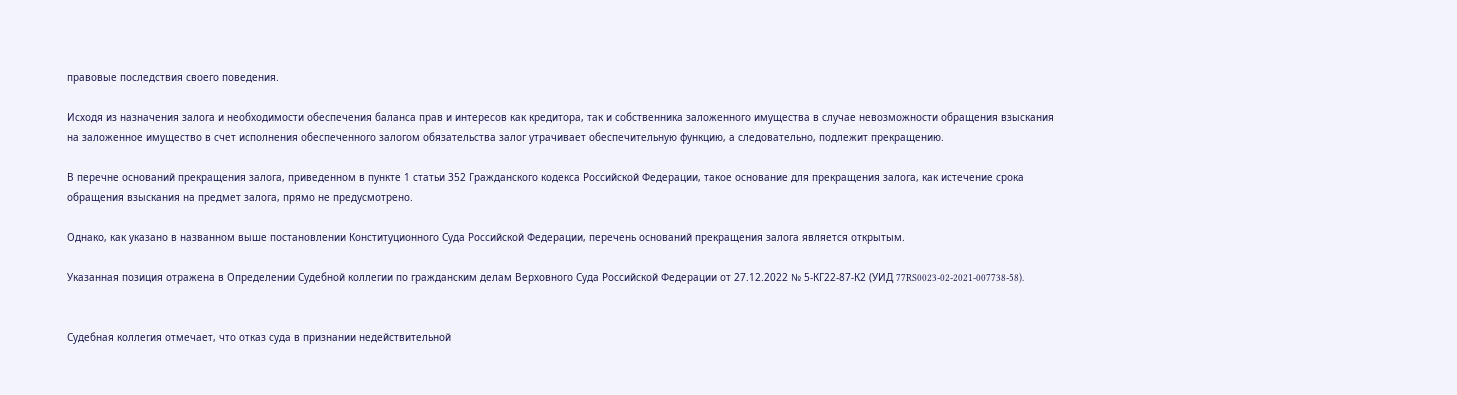правовые последствия своего поведения.

Исходя из назначения залога и необходимости обеспечения баланса прав и интересов как кредитора, так и собственника заложенного имущества в случае невозможности обращения взыскания на заложенное имущество в счет исполнения обеспеченного залогом обязательства залог утрачивает обеспечительную функцию, а следовательно, подлежит прекращению.

В перечне оснований прекращения залога, приведенном в пункте 1 статьи 352 Гражданского кодекса Российской Федерации, такое основание для прекращения залога, как истечение срока обращения взыскания на предмет залога, прямо не предусмотрено.

Однако, как указано в названном выше постановлении Конституционного Суда Российской Федерации, перечень оснований прекращения залога является открытым.

Указанная позиция отражена в Определении Судебной коллегии по гражданским делам Верховного Суда Российской Федерации от 27.12.2022 № 5-КГ22-87-К2 (УИД 77RS0023-02-2021-007738-58).


Судебная коллегия отмечает, что отказ суда в признании недействительной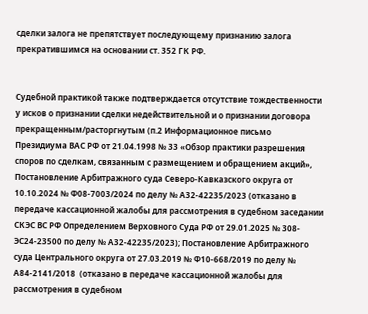сделки залога не препятствует последующему признанию залога прекратившимся на основании ст. 352 ГК РФ.


Судебной практикой также подтверждается отсутствие тождественности у исков о признании сделки недействительной и о признании договора прекращенным/расторгнутым (п.2 Информационное письмо Президиума ВАС РФ от 21.04.1998 № 33 «Обзор практики разрешения споров по сделкам, связанным с размещением и обращением акций», Постановление Арбитражного суда Северо-Кавказского округа от 10.10.2024 № Ф08-7003/2024 по делу № А32-42235/2023 (отказано в передаче кассационной жалобы для рассмотрения в судебном заседании СКЭС ВС РФ Определением Верховного Суда РФ от 29.01.2025 № 308-ЭС24-23500 по делу № А32-42235/2023); Постановление Арбитражного суда Центрального округа от 27.03.2019 № Ф10-668/2019 по делу № А84-2141/2018  (отказано в передаче кассационной жалобы для рассмотрения в судебном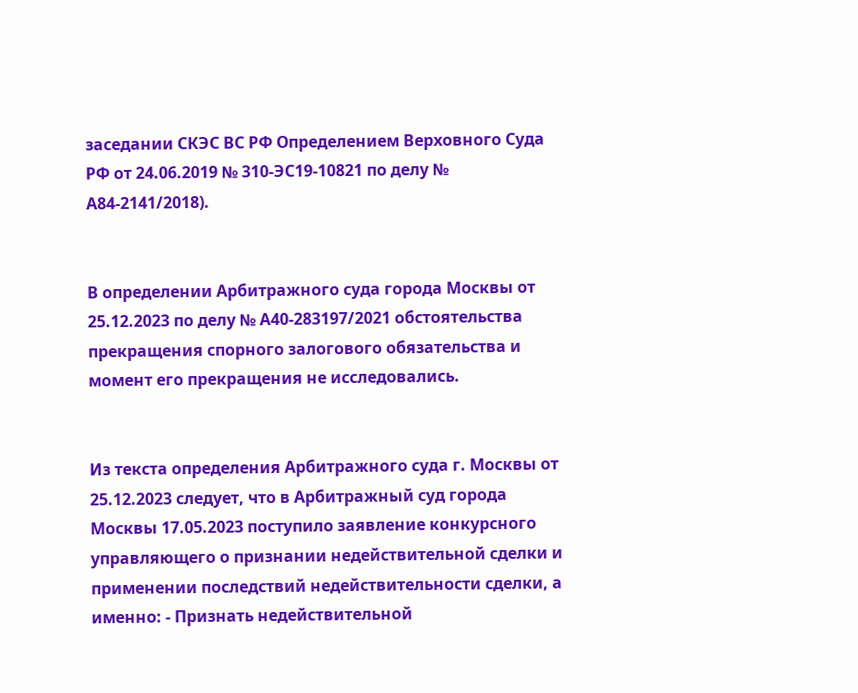заседании СКЭС ВС РФ Определением Верховного Суда РФ от 24.06.2019 № 310-ЭС19-10821 по делу № А84-2141/2018).


В определении Арбитражного суда города Москвы от 25.12.2023 по делу № А40-283197/2021 обстоятельства прекращения спорного залогового обязательства и момент его прекращения не исследовались.


Из текста определения Арбитражного суда г. Москвы от 25.12.2023 следует, что в Арбитражный суд города Москвы 17.05.2023 поступило заявление конкурсного управляющего о признании недействительной сделки и применении последствий недействительности сделки, а именно: - Признать недействительной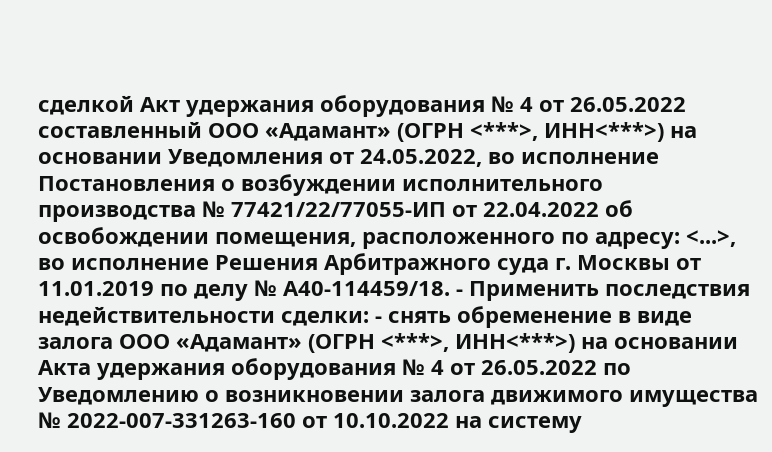сделкой Акт удержания оборудования № 4 от 26.05.2022 составленный ООО «Адамант» (ОГРН <***>, ИНН<***>) на основании Уведомления от 24.05.2022, во исполнение Постановления о возбуждении исполнительного производства № 77421/22/77055-ИП от 22.04.2022 об освобождении помещения, расположенного по адресу: <...>, во исполнение Решения Арбитражного суда г. Москвы от 11.01.2019 по делу № А40-114459/18. - Применить последствия недействительности сделки: - снять обременение в виде залога ООО «Адамант» (ОГРН <***>, ИНН<***>) на основании Акта удержания оборудования № 4 от 26.05.2022 по Уведомлению о возникновении залога движимого имущества № 2022-007-331263-160 от 10.10.2022 на систему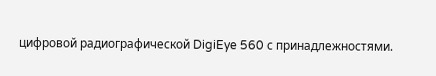цифровой радиографической DigiEye 560 с принадлежностями.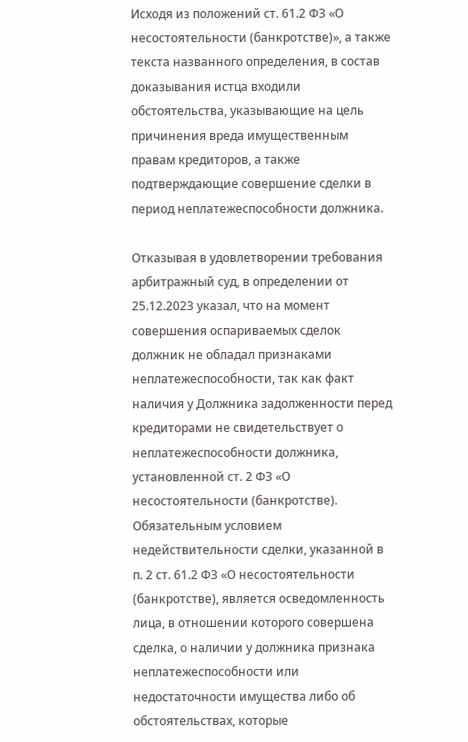Исходя из положений ст. 61.2 ФЗ «О несостоятельности (банкротстве)», а также текста названного определения, в состав доказывания истца входили обстоятельства, указывающие на цель причинения вреда имущественным правам кредиторов, а также подтверждающие совершение сделки в период неплатежеспособности должника.

Отказывая в удовлетворении требования арбитражный суд, в определении от 25.12.2023 указал, что на момент совершения оспариваемых сделок должник не обладал признаками неплатежеспособности, так как факт наличия у Должника задолженности перед кредиторами не свидетельствует о неплатежеспособности должника, установленной ст. 2 ФЗ «О несостоятельности (банкротстве). Обязательным условием недействительности сделки, указанной в п. 2 ст. 61.2 ФЗ «О несостоятельности (банкротстве), является осведомленность лица, в отношении которого совершена сделка, о наличии у должника признака неплатежеспособности или недостаточности имущества либо об обстоятельствах, которые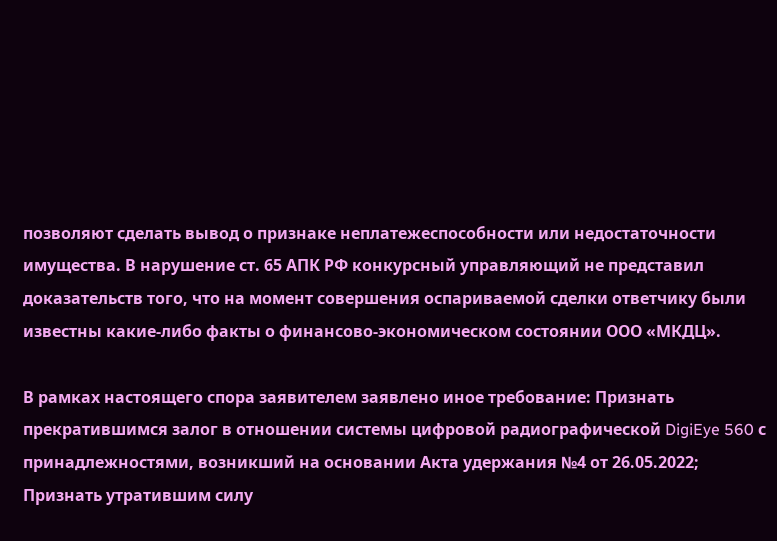позволяют сделать вывод о признаке неплатежеспособности или недостаточности имущества. В нарушение ст. 65 АПК РФ конкурсный управляющий не представил доказательств того, что на момент совершения оспариваемой сделки ответчику были известны какие-либо факты о финансово-экономическом состоянии ООО «МКДЦ».

В рамках настоящего спора заявителем заявлено иное требование: Признать прекратившимся залог в отношении системы цифровой радиографической DigiEye 560 с принадлежностями, возникший на основании Акта удержания №4 от 26.05.2022; Признать утратившим силу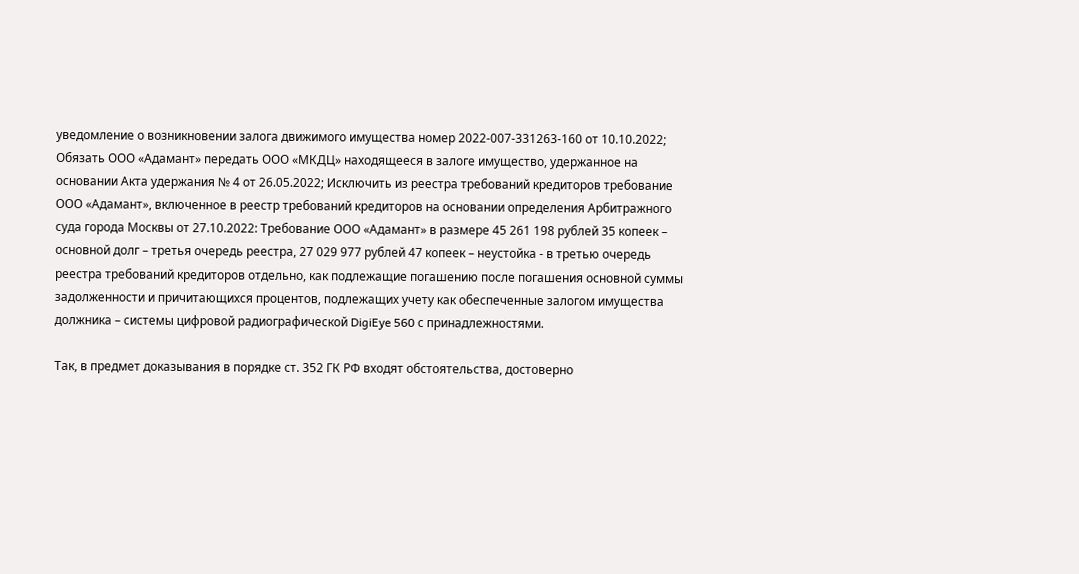уведомление о возникновении залога движимого имущества номер 2022-007-331263-160 от 10.10.2022; Обязать ООО «Адамант» передать ООО «МКДЦ» находящееся в залоге имущество, удержанное на основании Акта удержания № 4 от 26.05.2022; Исключить из реестра требований кредиторов требование ООО «Адамант», включенное в реестр требований кредиторов на основании определения Арбитражного суда города Москвы от 27.10.2022: Требование ООО «Адамант» в размере 45 261 198 рублей 35 копеек – основной долг – третья очередь реестра, 27 029 977 рублей 47 копеек – неустойка - в третью очередь реестра требований кредиторов отдельно, как подлежащие погашению после погашения основной суммы задолженности и причитающихся процентов, подлежащих учету как обеспеченные залогом имущества должника – системы цифровой радиографической DigiEye 560 с принадлежностями.

Так, в предмет доказывания в порядке ст. 352 ГК РФ входят обстоятельства, достоверно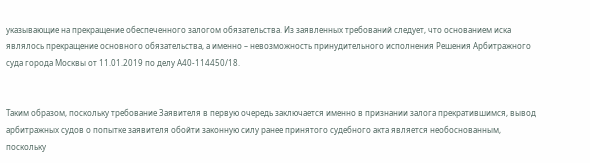указывающие на прекращение обеспеченного залогом обязательства. Из заявленных требований следует, что основанием иска являлось прекращение основного обязательства, а именно – невозможность принудительного исполнения Решения Арбитражного суда города Москвы от 11.01.2019 по делу А40-114450/18.


Таким образом, поскольку требование Заявителя в первую очередь заключается именно в признании залога прекратившимся, вывод арбитражных судов о попытке заявителя обойти законную силу ранее принятого судебного акта является необоснованным, поскольку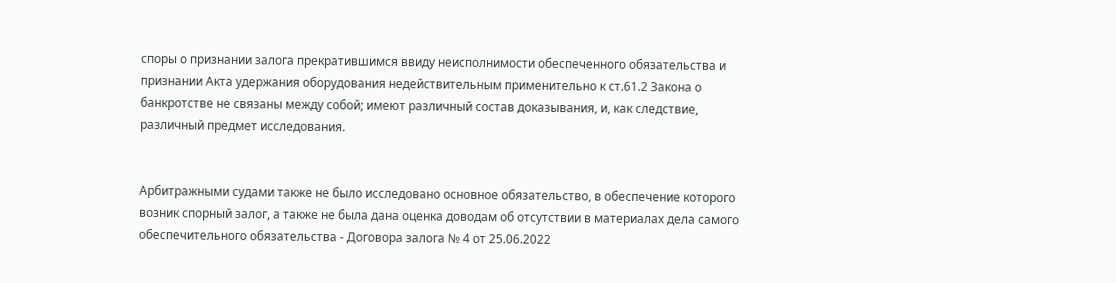споры о признании залога прекратившимся ввиду неисполнимости обеспеченного обязательства и признании Акта удержания оборудования недействительным применительно к ст.61.2 Закона о банкротстве не связаны между собой; имеют различный состав доказывания, и, как следствие, различный предмет исследования.


Арбитражными судами также не было исследовано основное обязательство, в обеспечение которого возник спорный залог, а также не была дана оценка доводам об отсутствии в материалах дела самого обеспечительного обязательства - Договора залога № 4 от 25.06.2022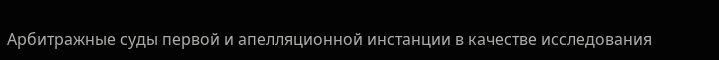Арбитражные суды первой и апелляционной инстанции в качестве исследования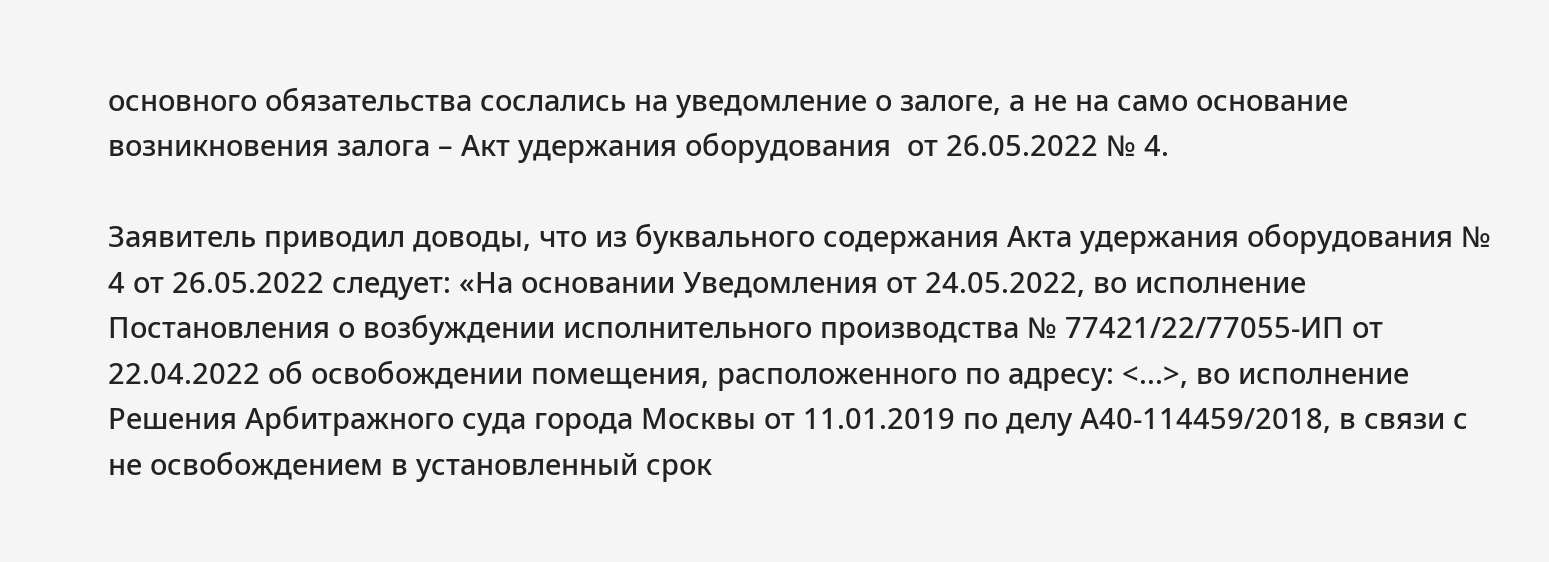основного обязательства сослались на уведомление о залоге, а не на само основание возникновения залога – Акт удержания оборудования  от 26.05.2022 № 4.

Заявитель приводил доводы, что из буквального содержания Акта удержания оборудования № 4 от 26.05.2022 следует: «На основании Уведомления от 24.05.2022, во исполнение Постановления о возбуждении исполнительного производства № 77421/22/77055-ИП от 22.04.2022 об освобождении помещения, расположенного по адресу: <...>, во исполнение Решения Арбитражного суда города Москвы от 11.01.2019 по делу А40-114459/2018, в связи с не освобождением в установленный срок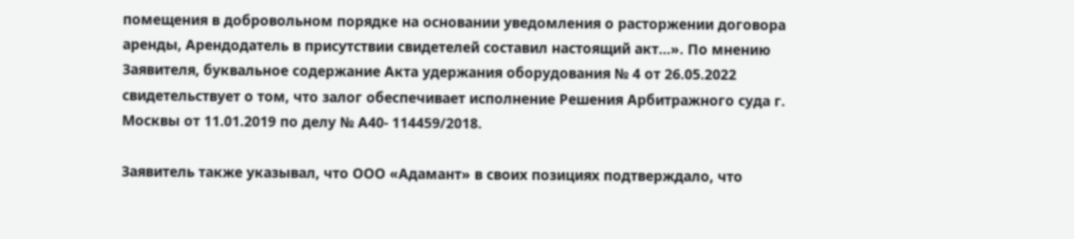помещения в добровольном порядке на основании уведомления о расторжении договора аренды, Арендодатель в присутствии свидетелей составил настоящий акт…». По мнению Заявителя, буквальное содержание Акта удержания оборудования № 4 от 26.05.2022 свидетельствует о том, что залог обеспечивает исполнение Решения Арбитражного суда г. Москвы от 11.01.2019 по делу № А40- 114459/2018.

Заявитель также указывал, что ООО «Адамант» в своих позициях подтверждало, что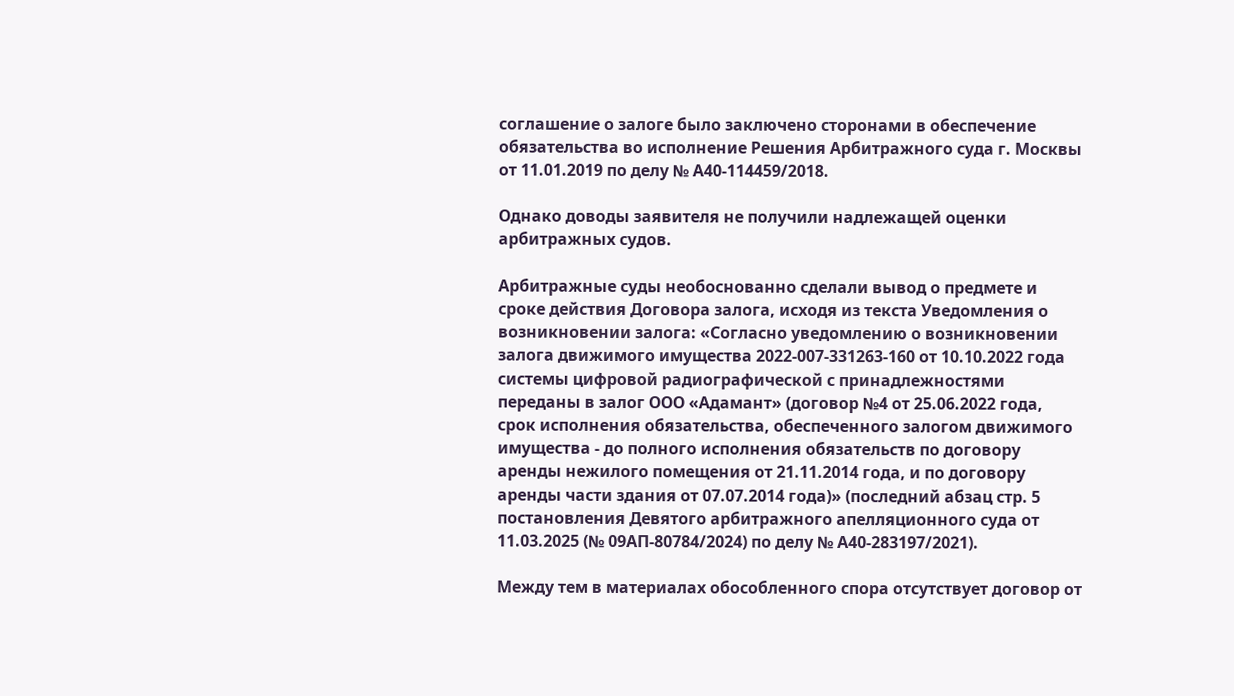соглашение о залоге было заключено сторонами в обеспечение обязательства во исполнение Решения Арбитражного суда г. Москвы от 11.01.2019 по делу № А40-114459/2018.

Однако доводы заявителя не получили надлежащей оценки арбитражных судов.

Арбитражные суды необоснованно сделали вывод о предмете и сроке действия Договора залога, исходя из текста Уведомления о возникновении залога: «Согласно уведомлению о возникновении залога движимого имущества 2022-007-331263-160 от 10.10.2022 года системы цифровой радиографической с принадлежностями переданы в залог ООО «Адамант» (договор №4 от 25.06.2022 года, срок исполнения обязательства, обеспеченного залогом движимого имущества - до полного исполнения обязательств по договору аренды нежилого помещения от 21.11.2014 года, и по договору аренды части здания от 07.07.2014 года)» (последний абзац стр. 5 постановления Девятого арбитражного апелляционного суда от 11.03.2025 (№ 09АП-80784/2024) по делу № А40-283197/2021).

Между тем в материалах обособленного спора отсутствует договор от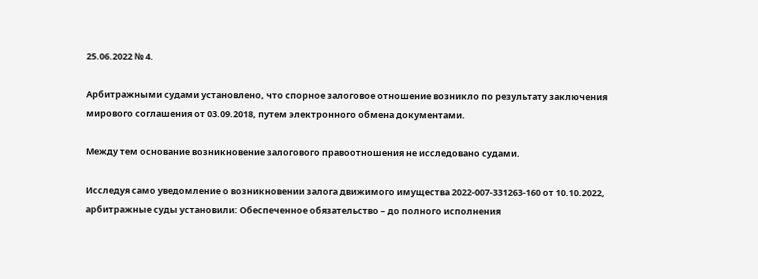25.06.2022 № 4.

Арбитражными судами установлено, что спорное залоговое отношение возникло по результату заключения мирового соглашения от 03.09.2018, путем электронного обмена документами.

Между тем основание возникновение залогового правоотношения не исследовано судами.

Исследуя само уведомление о возникновении залога движимого имущества 2022-007-331263-160 от 10.10.2022, арбитражные суды установили: Обеспеченное обязательство – до полного исполнения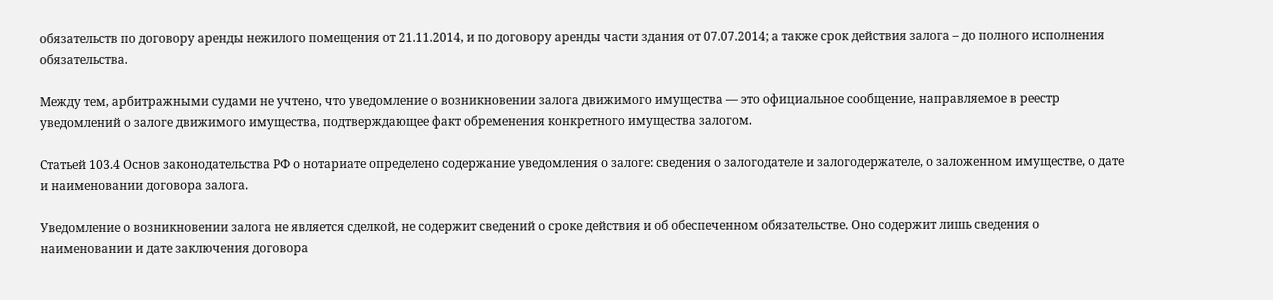обязательств по договору аренды нежилого помещения от 21.11.2014, и по договору аренды части здания от 07.07.2014; а также срок действия залога – до полного исполнения обязательства.

Между тем, арбитражными судами не учтено, что уведомление о возникновении залога движимого имущества — это официальное сообщение, направляемое в реестр уведомлений о залоге движимого имущества, подтверждающее факт обременения конкретного имущества залогом.

Статьей 103.4 Основ законодательства РФ о нотариате определено содержание уведомления о залоге: сведения о залогодателе и залогодержателе, о заложенном имуществе, о дате и наименовании договора залога.

Уведомление о возникновении залога не является сделкой, не содержит сведений о сроке действия и об обеспеченном обязательстве. Оно содержит лишь сведения о наименовании и дате заключения договора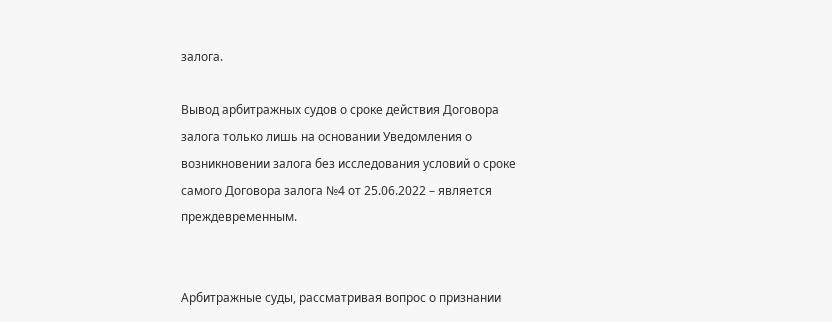залога.

Вывод арбитражных судов о сроке действия Договора залога только лишь на основании Уведомления о возникновении залога без исследования условий о сроке самого Договора залога №4 от 25.06.2022 – является преждевременным.


Арбитражные суды, рассматривая вопрос о признании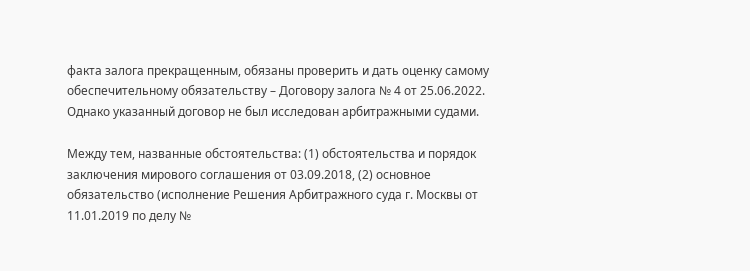факта залога прекращенным, обязаны проверить и дать оценку самому обеспечительному обязательству – Договору залога № 4 от 25.06.2022. Однако указанный договор не был исследован арбитражными судами.

Между тем, названные обстоятельства: (1) обстоятельства и порядок заключения мирового соглашения от 03.09.2018, (2) основное обязательство (исполнение Решения Арбитражного суда г. Москвы от 11.01.2019 по делу №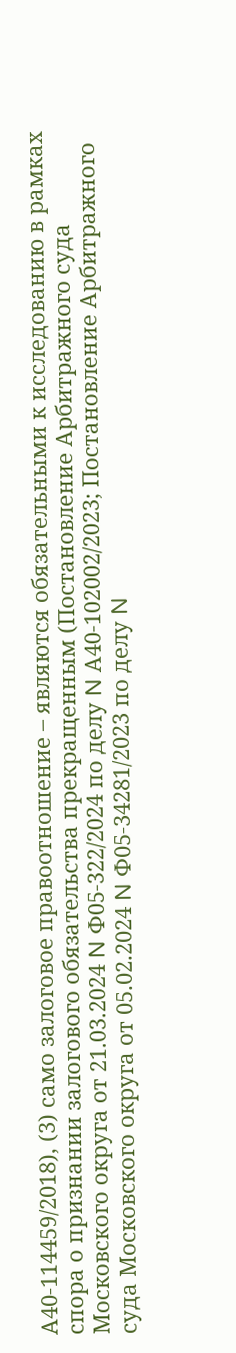А40-114459/2018), (3) само залоговое правоотношение – являются обязательными к исследованию в рамках спора о признании залогового обязательства прекращенным (Постановление Арбитражного суда Московского округа от 21.03.2024 N Ф05-322/2024 по делу N А40-102002/2023; Постановление Арбитражного суда Московского округа от 05.02.2024 N Ф05-34281/2023 по делу N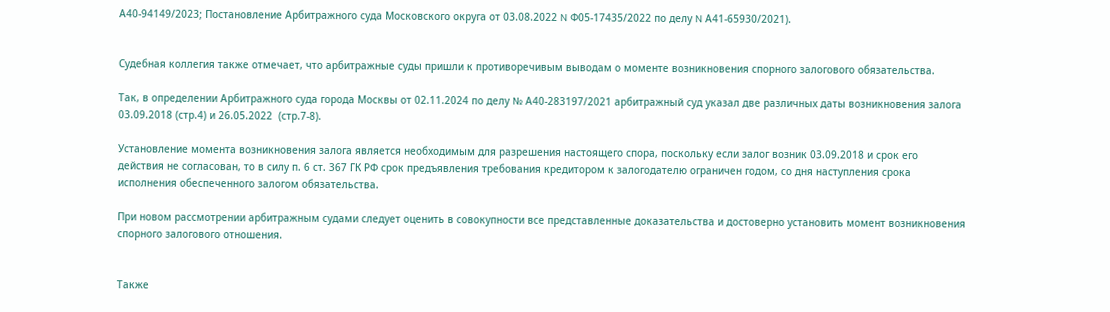А40-94149/2023; Постановление Арбитражного суда Московского округа от 03.08.2022 N Ф05-17435/2022 по делу N А41-65930/2021).


Судебная коллегия также отмечает, что арбитражные суды пришли к противоречивым выводам о моменте возникновения спорного залогового обязательства.

Так, в определении Арбитражного суда города Москвы от 02.11.2024 по делу № А40-283197/2021 арбитражный суд указал две различных даты возникновения залога 03.09.2018 (стр.4) и 26.05.2022  (стр.7-8).

Установление момента возникновения залога является необходимым для разрешения настоящего спора, поскольку если залог возник 03.09.2018 и срок его действия не согласован, то в силу п. 6 ст. 367 ГК РФ срок предъявления требования кредитором к залогодателю ограничен годом, со дня наступления срока исполнения обеспеченного залогом обязательства.

При новом рассмотрении арбитражным судами следует оценить в совокупности все представленные доказательства и достоверно установить момент возникновения спорного залогового отношения.


Также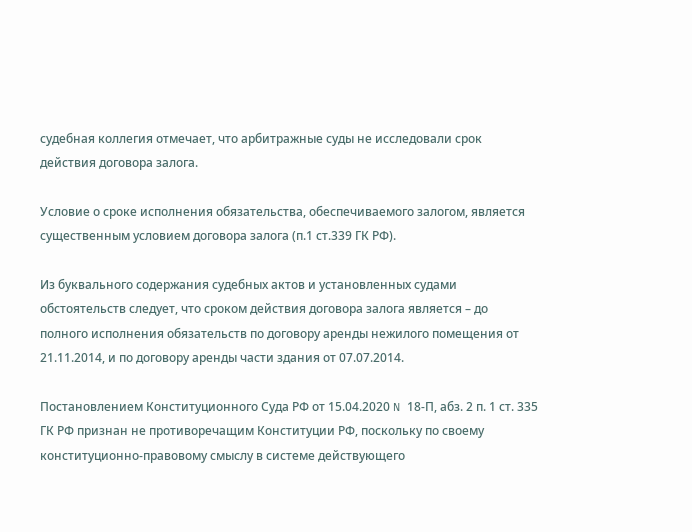судебная коллегия отмечает, что арбитражные суды не исследовали срок действия договора залога.

Условие о сроке исполнения обязательства, обеспечиваемого залогом, является существенным условием договора залога (п.1 ст.339 ГК РФ).

Из буквального содержания судебных актов и установленных судами обстоятельств следует, что сроком действия договора залога является – до полного исполнения обязательств по договору аренды нежилого помещения от 21.11.2014, и по договору аренды части здания от 07.07.2014.

Постановлением Конституционного Суда РФ от 15.04.2020 N 18-П, абз. 2 п. 1 ст. 335 ГК РФ признан не противоречащим Конституции РФ, поскольку по своему конституционно-правовому смыслу в системе действующего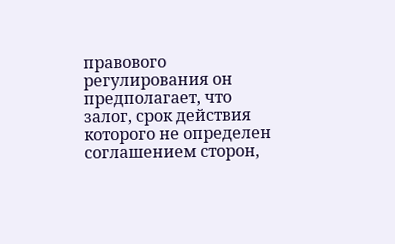правового регулирования он предполагает, что залог, срок действия которого не определен соглашением сторон,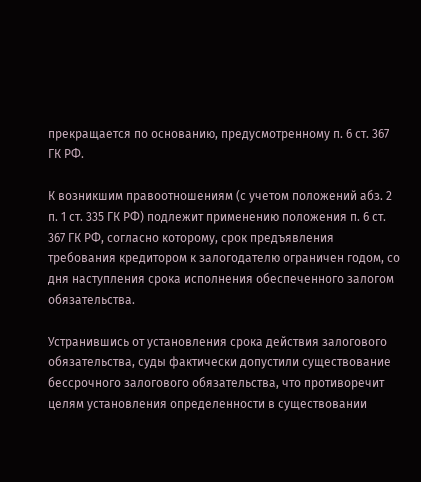прекращается по основанию, предусмотренному п. 6 ст. 367 ГК РФ.

К возникшим правоотношениям (с учетом положений абз. 2 п. 1 ст. 335 ГК РФ) подлежит применению положения п. 6 ст. 367 ГК РФ, согласно которому, срок предъявления требования кредитором к залогодателю ограничен годом, со дня наступления срока исполнения обеспеченного залогом обязательства.

Устранившись от установления срока действия залогового обязательства, суды фактически допустили существование бессрочного залогового обязательства, что противоречит целям установления определенности в существовании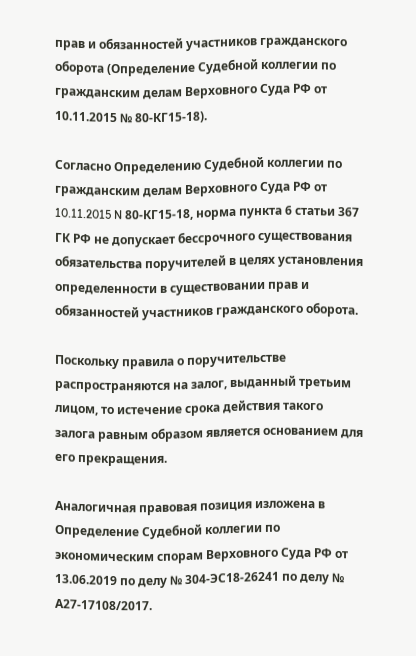прав и обязанностей участников гражданского оборота (Определение Судебной коллегии по гражданским делам Верховного Суда РФ от 10.11.2015 № 80-КГ15-18).

Согласно Определению Судебной коллегии по гражданским делам Верховного Суда РФ от 10.11.2015 N 80-КГ15-18, норма пункта 6 статьи 367 ГК РФ не допускает бессрочного существования обязательства поручителей в целях установления определенности в существовании прав и обязанностей участников гражданского оборота.

Поскольку правила о поручительстве распространяются на залог, выданный третьим лицом, то истечение срока действия такого залога равным образом является основанием для его прекращения.

Аналогичная правовая позиция изложена в Определение Судебной коллегии по экономическим спорам Верховного Суда РФ от 13.06.2019 по делу № 304-ЭС18-26241 по делу № А27-17108/2017.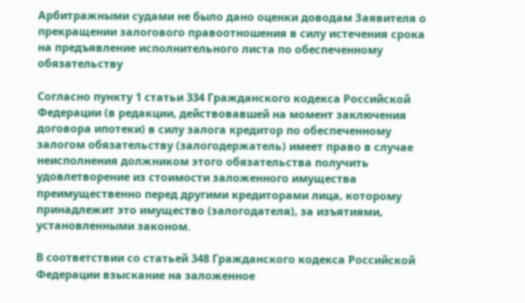Арбитражными судами не было дано оценки доводам Заявителя о прекращении залогового правоотношения в силу истечения срока на предъявление исполнительного листа по обеспеченному обязательству

Согласно пункту 1 статьи 334 Гражданского кодекса Российской Федерации (в редакции, действовавшей на момент заключения договора ипотеки) в силу залога кредитор по обеспеченному залогом обязательству (залогодержатель) имеет право в случае неисполнения должником этого обязательства получить удовлетворение из стоимости заложенного имущества преимущественно перед другими кредиторами лица, которому принадлежит это имущество (залогодателя), за изъятиями, установленными законом.

В соответствии со статьей 348 Гражданского кодекса Российской Федерации взыскание на заложенное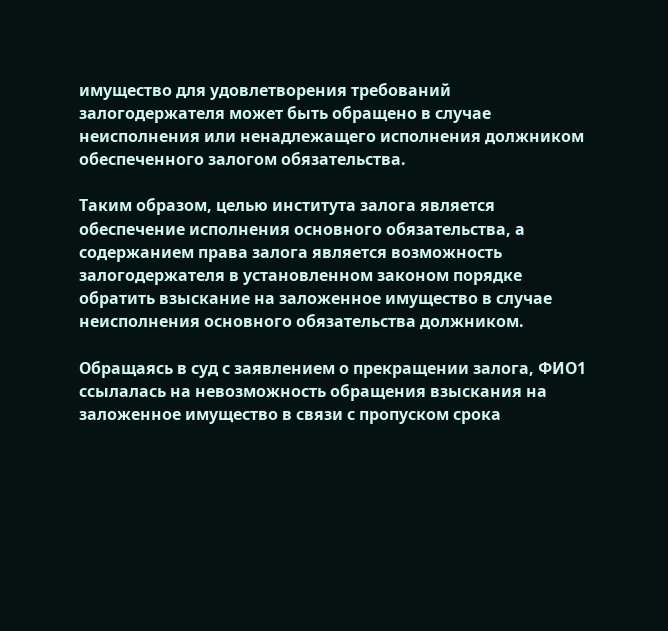имущество для удовлетворения требований залогодержателя может быть обращено в случае неисполнения или ненадлежащего исполнения должником обеспеченного залогом обязательства.

Таким образом, целью института залога является обеспечение исполнения основного обязательства, а содержанием права залога является возможность залогодержателя в установленном законом порядке обратить взыскание на заложенное имущество в случае неисполнения основного обязательства должником.

Обращаясь в суд с заявлением о прекращении залога, ФИО1 ссылалась на невозможность обращения взыскания на заложенное имущество в связи с пропуском срока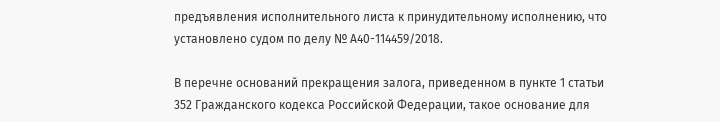предъявления исполнительного листа к принудительному исполнению, что установлено судом по делу № А40-114459/2018.

В перечне оснований прекращения залога, приведенном в пункте 1 статьи 352 Гражданского кодекса Российской Федерации, такое основание для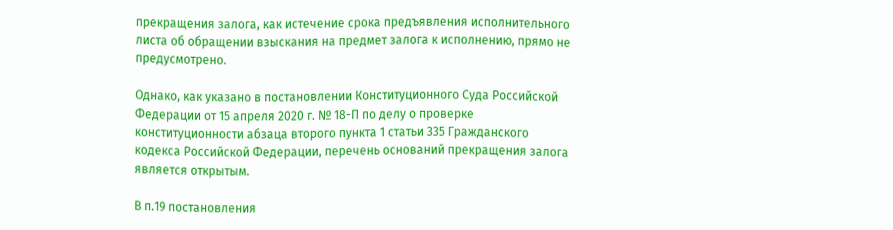прекращения залога, как истечение срока предъявления исполнительного листа об обращении взыскания на предмет залога к исполнению, прямо не предусмотрено.

Однако, как указано в постановлении Конституционного Суда Российской Федерации от 15 апреля 2020 г. № 18-П по делу о проверке конституционности абзаца второго пункта 1 статьи 335 Гражданского кодекса Российской Федерации, перечень оснований прекращения залога является открытым.

В п.19 постановления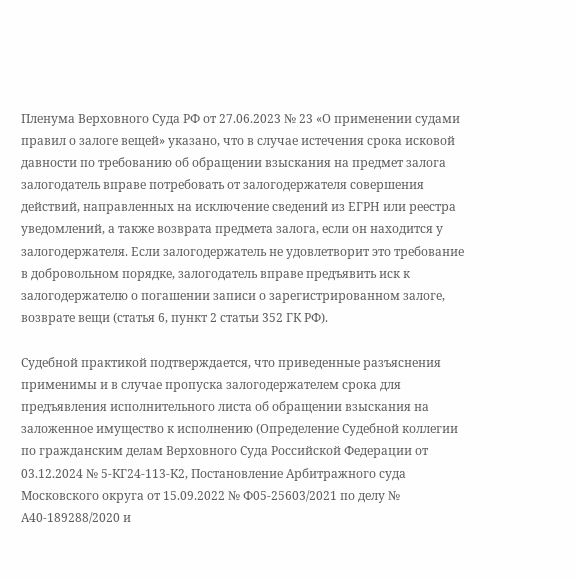Пленума Верховного Суда РФ от 27.06.2023 № 23 «О применении судами правил о залоге вещей» указано, что в случае истечения срока исковой давности по требованию об обращении взыскания на предмет залога залогодатель вправе потребовать от залогодержателя совершения действий, направленных на исключение сведений из ЕГРН или реестра уведомлений, а также возврата предмета залога, если он находится у залогодержателя. Если залогодержатель не удовлетворит это требование в добровольном порядке, залогодатель вправе предъявить иск к залогодержателю о погашении записи о зарегистрированном залоге, возврате вещи (статья 6, пункт 2 статьи 352 ГК РФ).

Судебной практикой подтверждается, что приведенные разъяснения применимы и в случае пропуска залогодержателем срока для предъявления исполнительного листа об обращении взыскания на заложенное имущество к исполнению (Определение Судебной коллегии по гражданским делам Верховного Суда Российской Федерации от 03.12.2024 № 5-КГ24-113-К2, Постановление Арбитражного суда Московского округа от 15.09.2022 № Ф05-25603/2021 по делу № А40-189288/2020 и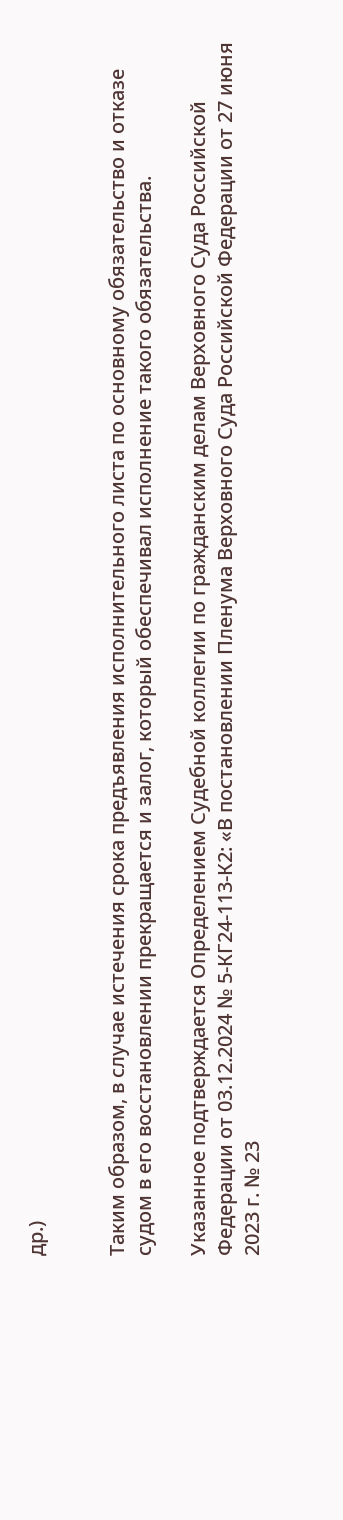др.)


Таким образом, в случае истечения срока предъявления исполнительного листа по основному обязательство и отказе судом в его восстановлении прекращается и залог, который обеспечивал исполнение такого обязательства.

Указанное подтверждается Определением Судебной коллегии по гражданским делам Верховного Суда Российской Федерации от 03.12.2024 № 5-КГ24-113-К2: «В постановлении Пленума Верховного Суда Российской Федерации от 27 июня 2023 г. № 23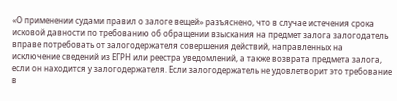«О применении судами правил о залоге вещей» разъяснено, что в случае истечения срока исковой давности по требованию об обращении взыскания на предмет залога залогодатель вправе потребовать от залогодержателя совершения действий, направленных на исключение сведений из ЕГРН или реестра уведомлений, а также возврата предмета залога, если он находится у залогодержателя. Если залогодержатель не удовлетворит это требование в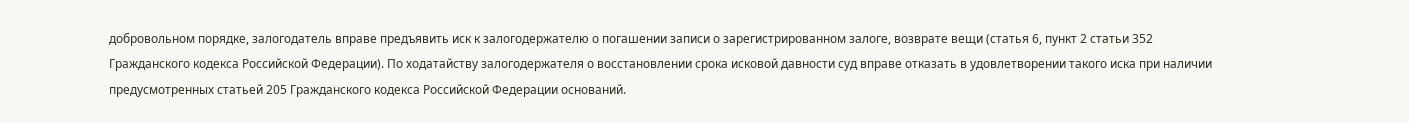добровольном порядке, залогодатель вправе предъявить иск к залогодержателю о погашении записи о зарегистрированном залоге, возврате вещи (статья 6, пункт 2 статьи 352 Гражданского кодекса Российской Федерации). По ходатайству залогодержателя о восстановлении срока исковой давности суд вправе отказать в удовлетворении такого иска при наличии предусмотренных статьей 205 Гражданского кодекса Российской Федерации оснований.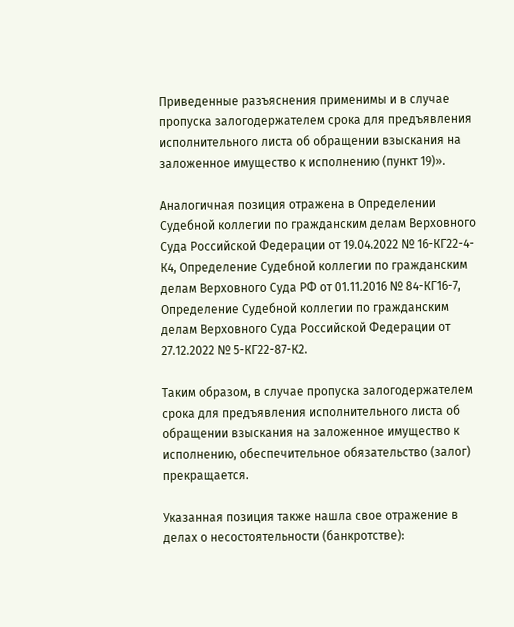Приведенные разъяснения применимы и в случае пропуска залогодержателем срока для предъявления исполнительного листа об обращении взыскания на заложенное имущество к исполнению (пункт 19)».

Аналогичная позиция отражена в Определении Судебной коллегии по гражданским делам Верховного Суда Российской Федерации от 19.04.2022 № 16-КГ22-4-К4, Определение Судебной коллегии по гражданским делам Верховного Суда РФ от 01.11.2016 № 84-КГ16-7, Определение Судебной коллегии по гражданским делам Верховного Суда Российской Федерации от 27.12.2022 № 5-КГ22-87-К2.

Таким образом, в случае пропуска залогодержателем срока для предъявления исполнительного листа об обращении взыскания на заложенное имущество к исполнению, обеспечительное обязательство (залог) прекращается.

Указанная позиция также нашла свое отражение в делах о несостоятельности (банкротстве):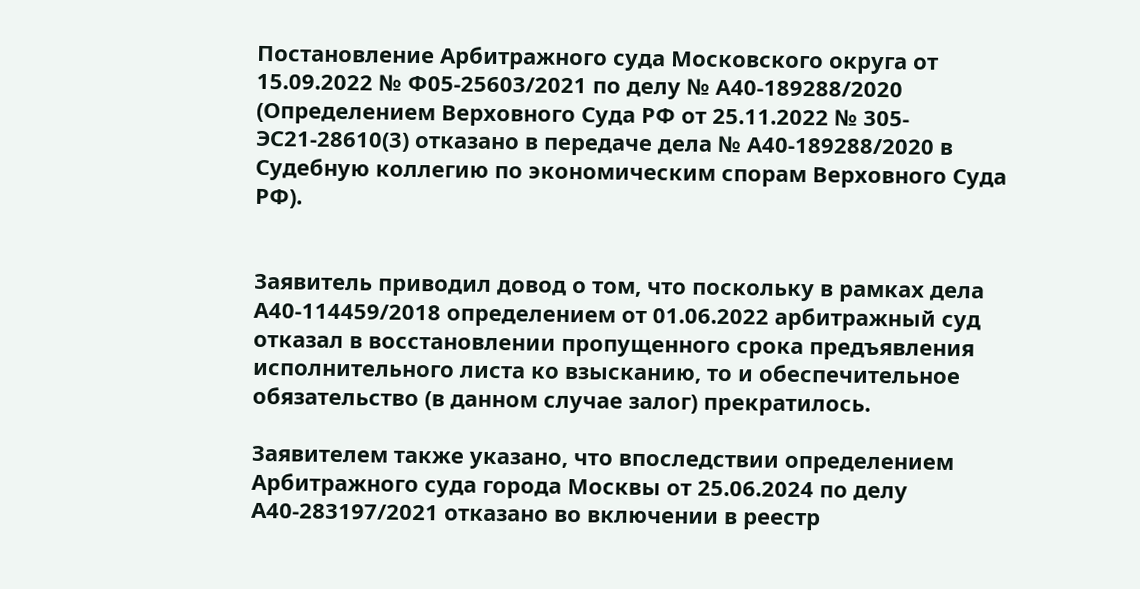Постановление Арбитражного суда Московского округа от 15.09.2022 № Ф05-25603/2021 по делу № А40-189288/2020 (Определением Верховного Суда РФ от 25.11.2022 № 305-ЭС21-28610(3) отказано в передаче дела № А40-189288/2020 в Судебную коллегию по экономическим спорам Верховного Суда РФ).


Заявитель приводил довод о том, что поскольку в рамках дела А40-114459/2018 определением от 01.06.2022 арбитражный суд отказал в восстановлении пропущенного срока предъявления исполнительного листа ко взысканию, то и обеспечительное обязательство (в данном случае залог) прекратилось.

Заявителем также указано, что впоследствии определением Арбитражного суда города Москвы от 25.06.2024 по делу А40-283197/2021 отказано во включении в реестр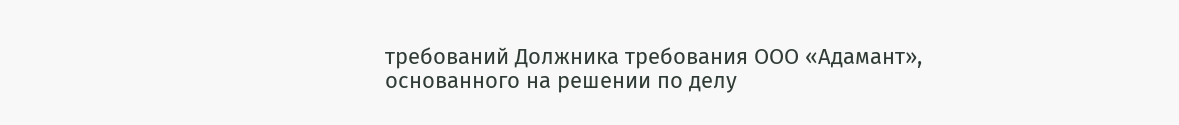требований Должника требования ООО «Адамант», основанного на решении по делу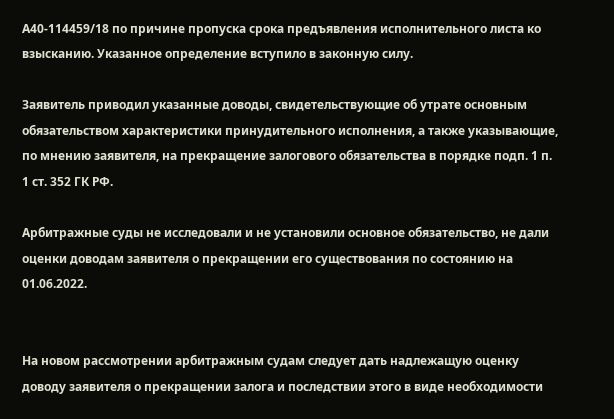А40-114459/18 по причине пропуска срока предъявления исполнительного листа ко взысканию. Указанное определение вступило в законную силу.

Заявитель приводил указанные доводы, свидетельствующие об утрате основным обязательством характеристики принудительного исполнения, а также указывающие, по мнению заявителя, на прекращение залогового обязательства в порядке подп. 1 п. 1 ст. 352 ГК РФ.

Арбитражные суды не исследовали и не установили основное обязательство, не дали оценки доводам заявителя о прекращении его существования по состоянию на 01.06.2022.


На новом рассмотрении арбитражным судам следует дать надлежащую оценку доводу заявителя о прекращении залога и последствии этого в виде необходимости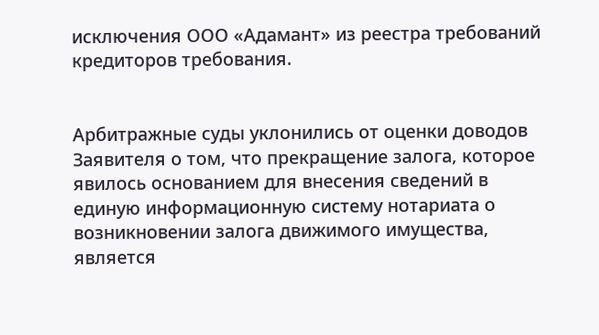исключения ООО «Адамант» из реестра требований кредиторов требования.


Арбитражные суды уклонились от оценки доводов Заявителя о том, что прекращение залога, которое явилось основанием для внесения сведений в единую информационную систему нотариата о возникновении залога движимого имущества, является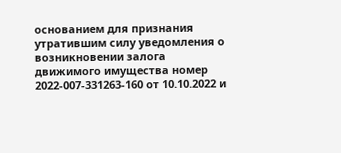основанием для признания утратившим силу уведомления о возникновении залога движимого имущества номер 2022-007-331263-160 от 10.10.2022 и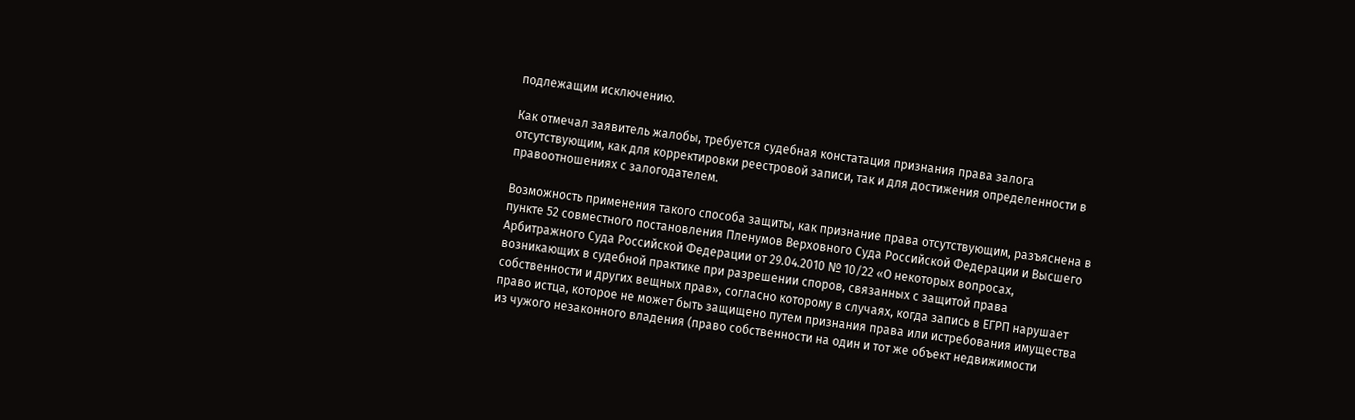подлежащим исключению.

Как отмечал заявитель жалобы, требуется судебная констатация признания права залога отсутствующим, как для корректировки реестровой записи, так и для достижения определенности в правоотношениях с залогодателем.

Возможность применения такого способа защиты, как признание права отсутствующим, разъяснена в пункте 52 совместного постановления Пленумов Верховного Суда Российской Федерации и Высшего Арбитражного Суда Российской Федерации от 29.04.2010 № 10/22 «О некоторых вопросах, возникающих в судебной практике при разрешении споров, связанных с защитой права собственности и других вещных прав», согласно которому в случаях, когда запись в ЕГРП нарушает право истца, которое не может быть защищено путем признания права или истребования имущества из чужого незаконного владения (право собственности на один и тот же объект недвижимости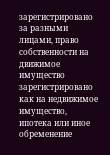зарегистрировано за разными лицами, право собственности на движимое имущество зарегистрировано как на недвижимое имущество, ипотека или иное обременение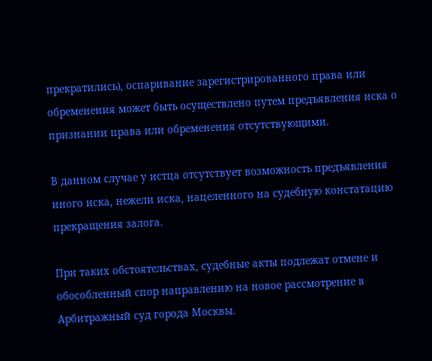прекратились), оспаривание зарегистрированного права или обременения может быть осуществлено путем предъявления иска о признании права или обременения отсутствующими.

В данном случае у истца отсутствует возможность предъявления иного иска, нежели иска, нацеленного на судебную констатацию прекращения залога.

При таких обстоятельствах, судебные акты подлежат отмене и обособленный спор направлению на новое рассмотрение в Арбитражный суд города Москвы.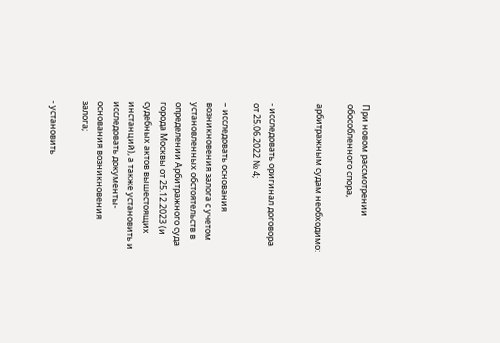При новом рассмотрении обособленного спора,

арбитражным судам необходимо:


- исследовать оригинал договора от 25.06.2022 № 4;

– исследовать основания возникновения залога с учетом установленных обстоятельств в определении Арбитражного суда города Москвы от 25.12.2023 (и судебных актов вышестоящих инстанций), а также установить и исследовать документы-основания возникновения залога;

- установить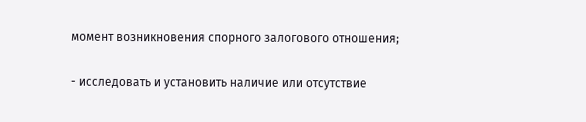момент возникновения спорного залогового отношения;

- исследовать и установить наличие или отсутствие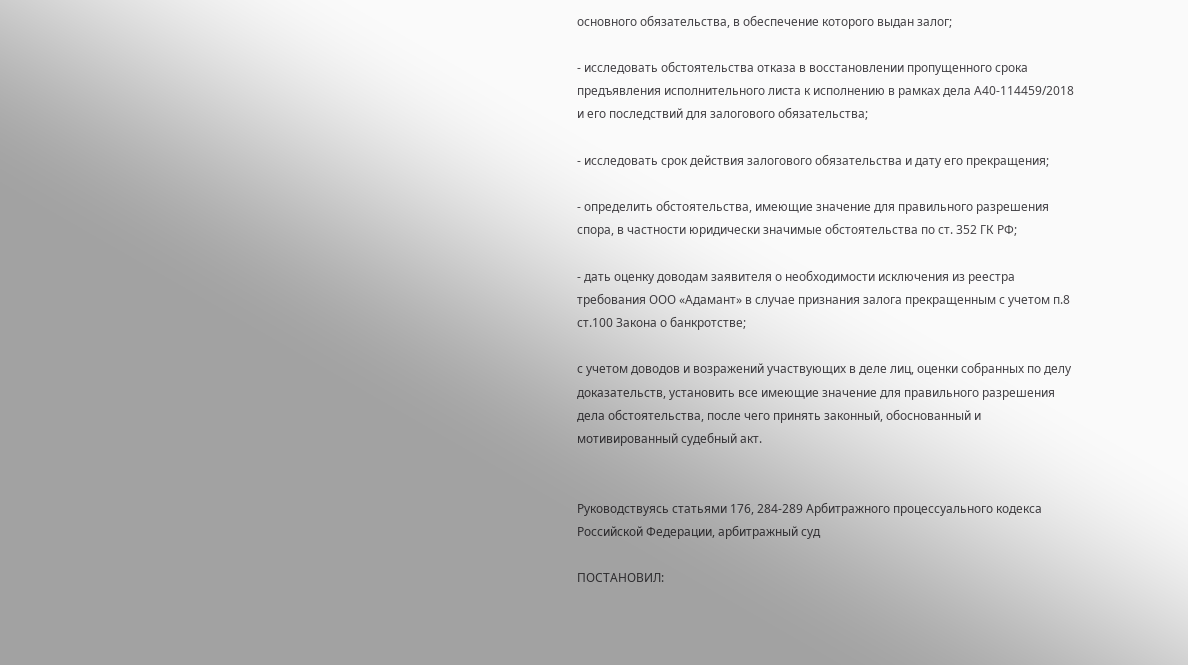основного обязательства, в обеспечение которого выдан залог;

- исследовать обстоятельства отказа в восстановлении пропущенного срока предъявления исполнительного листа к исполнению в рамках дела А40-114459/2018 и его последствий для залогового обязательства;

- исследовать срок действия залогового обязательства и дату его прекращения;

- определить обстоятельства, имеющие значение для правильного разрешения спора, в частности юридически значимые обстоятельства по ст. 352 ГК РФ;

- дать оценку доводам заявителя о необходимости исключения из реестра требования ООО «Адамант» в случае признания залога прекращенным с учетом п.8 ст.100 Закона о банкротстве;

с учетом доводов и возражений участвующих в деле лиц, оценки собранных по делу доказательств, установить все имеющие значение для правильного разрешения дела обстоятельства, после чего принять законный, обоснованный и мотивированный судебный акт.


Руководствуясь статьями 176, 284-289 Арбитражного процессуального кодекса Российской Федерации, арбитражный суд

ПОСТАНОВИЛ: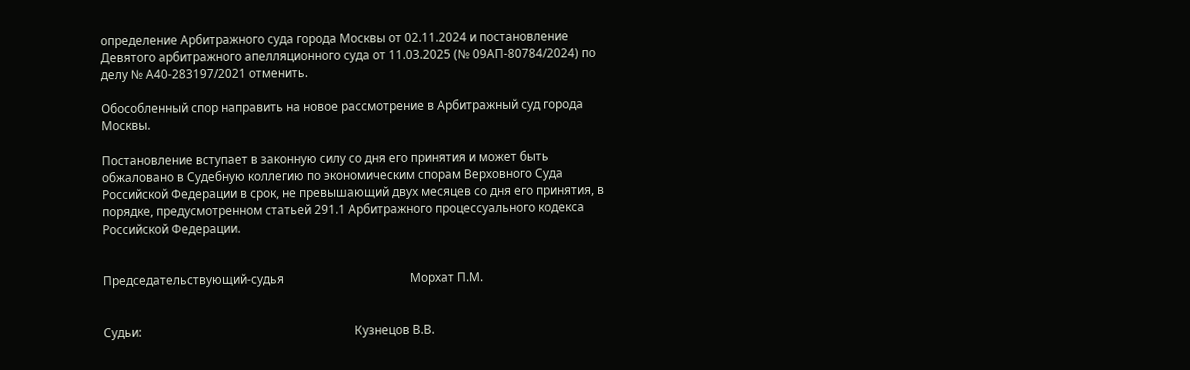определение Арбитражного суда города Москвы от 02.11.2024 и постановление Девятого арбитражного апелляционного суда от 11.03.2025 (№ 09АП-80784/2024) по делу № А40-283197/2021 отменить.

Обособленный спор направить на новое рассмотрение в Арбитражный суд города Москвы.

Постановление вступает в законную силу со дня его принятия и может быть обжаловано в Судебную коллегию по экономическим спорам Верховного Суда Российской Федерации в срок, не превышающий двух месяцев со дня его принятия, в порядке, предусмотренном статьей 291.1 Арбитражного процессуального кодекса Российской Федерации.


Председательствующий-судья                                          Морхат П.М.


Судьи:                                                                       Кузнецов В.В.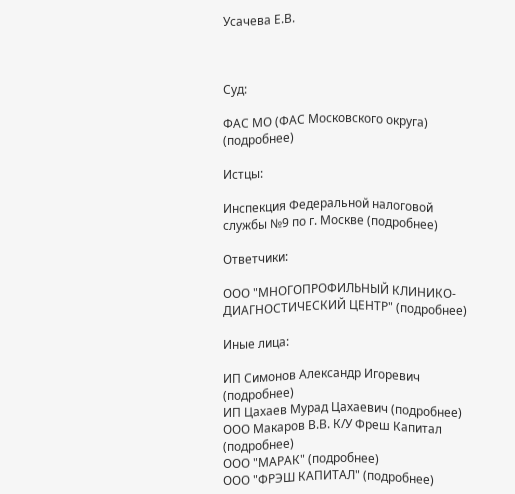Усачева Е.В.



Суд:

ФАС МО (ФАС Московского округа) (подробнее)

Истцы:

Инспекция Федеральной налоговой службы №9 по г. Москве (подробнее)

Ответчики:

ООО "МНОГОПРОФИЛЬНЫЙ КЛИНИКО-ДИАГНОСТИЧЕСКИЙ ЦЕНТР" (подробнее)

Иные лица:

ИП Симонов Александр Игоревич (подробнее)
ИП Цахаев Мурад Цахаевич (подробнее)
ООО Макаров В.В. К/У Фреш Капитал (подробнее)
ООО "МАРАК" (подробнее)
ООО "ФРЭШ КАПИТАЛ" (подробнее)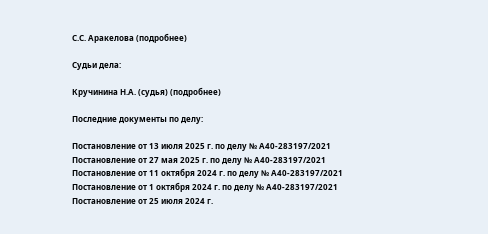С.С. Аракелова (подробнее)

Судьи дела:

Кручинина Н.А. (судья) (подробнее)

Последние документы по делу:

Постановление от 13 июля 2025 г. по делу № А40-283197/2021
Постановление от 27 мая 2025 г. по делу № А40-283197/2021
Постановление от 11 октября 2024 г. по делу № А40-283197/2021
Постановление от 1 октября 2024 г. по делу № А40-283197/2021
Постановление от 25 июля 2024 г.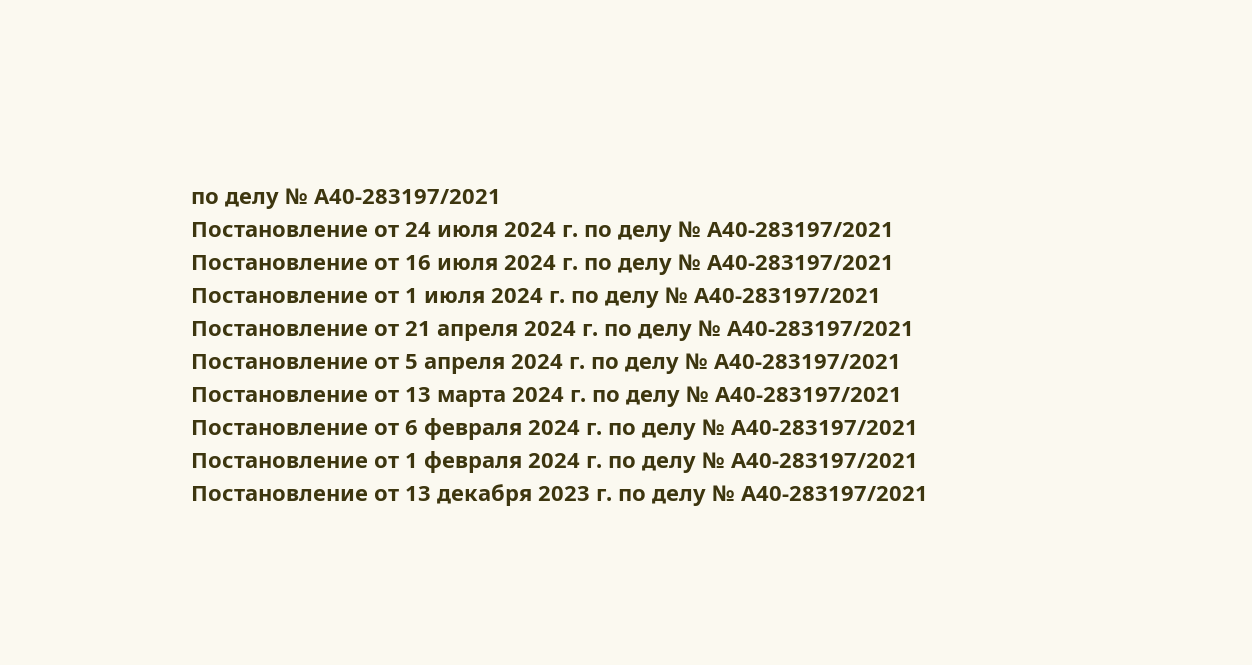по делу № А40-283197/2021
Постановление от 24 июля 2024 г. по делу № А40-283197/2021
Постановление от 16 июля 2024 г. по делу № А40-283197/2021
Постановление от 1 июля 2024 г. по делу № А40-283197/2021
Постановление от 21 апреля 2024 г. по делу № А40-283197/2021
Постановление от 5 апреля 2024 г. по делу № А40-283197/2021
Постановление от 13 марта 2024 г. по делу № А40-283197/2021
Постановление от 6 февраля 2024 г. по делу № А40-283197/2021
Постановление от 1 февраля 2024 г. по делу № А40-283197/2021
Постановление от 13 декабря 2023 г. по делу № А40-283197/2021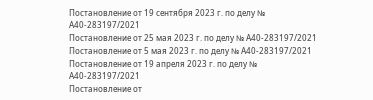Постановление от 19 сентября 2023 г. по делу № А40-283197/2021
Постановление от 25 мая 2023 г. по делу № А40-283197/2021
Постановление от 5 мая 2023 г. по делу № А40-283197/2021
Постановление от 19 апреля 2023 г. по делу № А40-283197/2021
Постановление от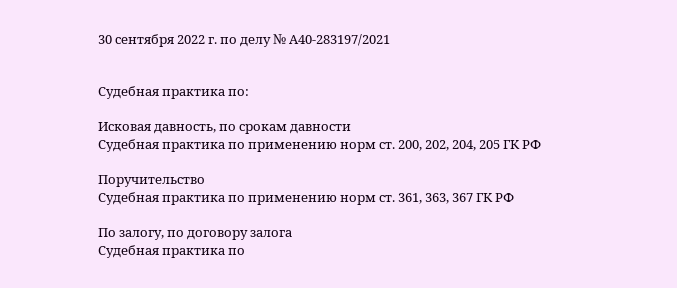30 сентября 2022 г. по делу № А40-283197/2021


Судебная практика по:

Исковая давность, по срокам давности
Судебная практика по применению норм ст. 200, 202, 204, 205 ГК РФ

Поручительство
Судебная практика по применению норм ст. 361, 363, 367 ГК РФ

По залогу, по договору залога
Судебная практика по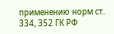применению норм ст. 334, 352 ГК РФ